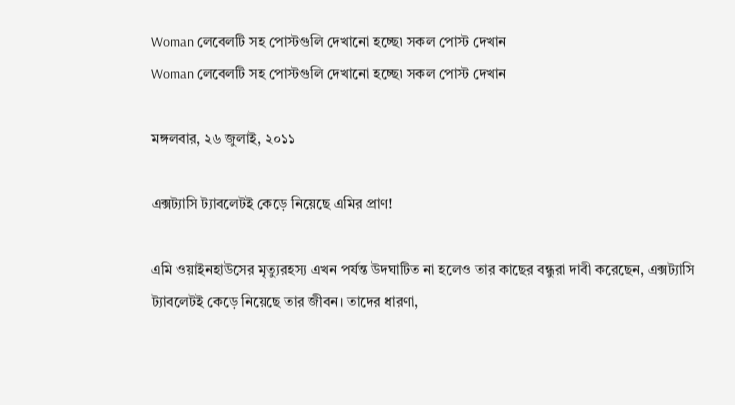Woman লেবেলটি সহ পোস্টগুলি দেখানো হচ্ছে৷ সকল পোস্ট দেখান
Woman লেবেলটি সহ পোস্টগুলি দেখানো হচ্ছে৷ সকল পোস্ট দেখান

মঙ্গলবার, ২৬ জুলাই, ২০১১

এক্সট্যাসি ট্যাবলেটই কেড়ে নিয়েছে এমির প্রাণ!

এমি ওয়াইনহাউসের মৃত্যুরহস্য এখন পর্যন্ত উদঘাটিত না হলেও তার কাছের বন্ধুরা দাবী করেছেন, এক্সট্যাসি ট্যাবলেটই কেড়ে নিয়েছে তার জীবন। তাদের ধারণা,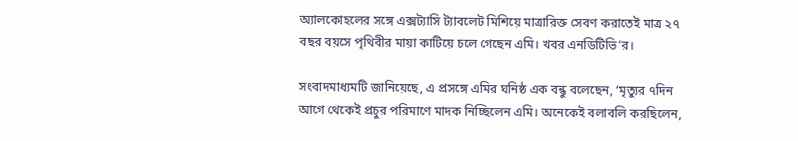অ্যালকোহলের সঙ্গে এক্সট্যাসি ট্যাবলেট মিশিয়ে মাত্রারিক্ত সেবণ করাতেই মাত্র ২৭ বছর বয়সে পৃথিবীর মায়া কাটিয়ে চলে গেছেন এমি। খবর এনডিটিভি’র।

সংবাদমাধ্যমটি জানিয়েছে, এ প্রসঙ্গে এমির ঘনিষ্ঠ এক বন্ধু বলেছেন, ‘মৃত্যুর ৭দিন আগে থেকেই প্রচুর পরিমাণে মাদক নিচ্ছিলেন এমি। অনেকেই বলাবলি করছিলেন,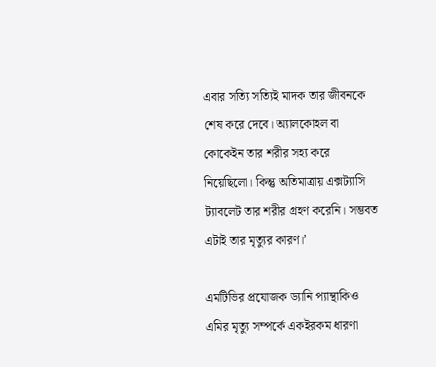এবার সত্যি সত্যিই মাদক তার জীবনকে শেষ করে দেবে। অ্যালকোহল বা কোকেইন তার শরীর সহ্য করে নিয়েছিলো। কিন্তু অতিমাত্রায় এক্সট্যাসি ট্যাবলেট তার শরীর গ্রহণ করেনি। সম্ভবত এটাই তার মৃত্যুর কারণ।’

এমটিভির প্রযোজক ড্যানি প্যান্থাকিও এমির মৃত্যু সম্পর্কে একইরকম ধারণা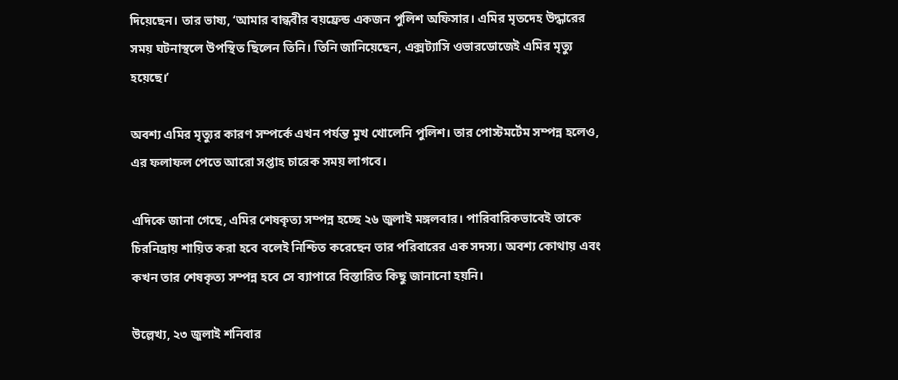দিয়েছেন। তার ভাষ্য, ‘আমার বান্ধবীর বয়ফ্রেন্ড একজন পুলিশ অফিসার। এমির মৃতদেহ উদ্ধারের সময় ঘটনাস্থলে উপস্থিত ছিলেন তিনি। তিনি জানিয়েছেন, এক্সট্যাসি ওভারডোজেই এমির মৃত্যু হয়েছে।’

অবশ্য এমির মৃত্যুর কারণ সম্পর্কে এখন পর্যন্ত মুখ খোলেনি পুলিশ। তার পোস্টমর্টেম সম্পন্ন হলেও, এর ফলাফল পেতে আরো সপ্তাহ চারেক সময় লাগবে।

এদিকে জানা গেছে, এমির শেষকৃত্য সম্পন্ন হচ্ছে ২৬ জুলাই মঙ্গলবার। পারিবারিকভাবেই তাকে চিরনিদ্রায় শায়িত করা হবে বলেই নিশ্চিত করেছেন তার পরিবারের এক সদস্য। অবশ্য কোথায় এবং কখন তার শেষকৃত্য সম্পন্ন হবে সে ব্যাপারে বিস্তারিত কিছু জানানো হয়নি।

উল্লেখ্য, ২৩ জুলাই শনিবার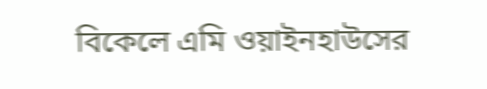বিকেলে এমি ওয়াইনহাউসের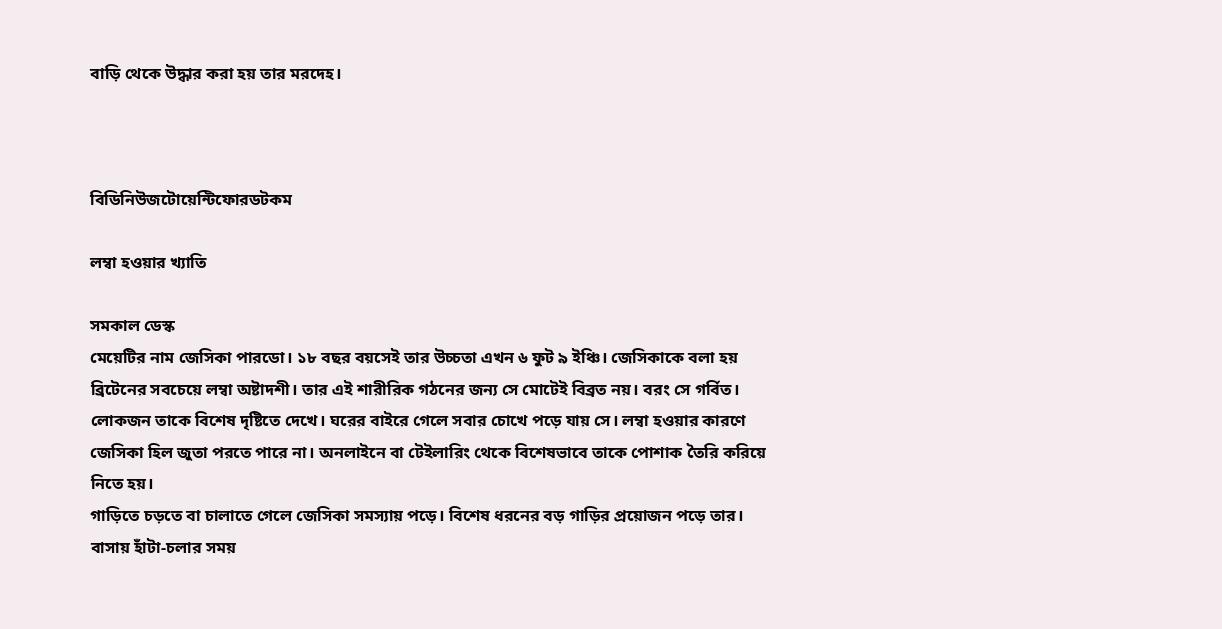বাড়ি থেকে উদ্ধার করা হয় তার মরদেহ।



বিডিনিউজটোয়েন্টিফোরডটকম

লম্বা হওয়ার খ্যাতি

সমকাল ডেস্ক
মেয়েটির নাম জেসিকা পারডো। ১৮ বছর বয়সেই তার উচ্চতা এখন ৬ ফুট ৯ ইঞ্চি। জেসিকাকে বলা হয় ব্রিটেনের সবচেয়ে লম্বা অষ্টাদশী। তার এই শারীরিক গঠনের জন্য সে মোটেই বিব্রত নয়। বরং সে গর্বিত। লোকজন তাকে বিশেষ দৃষ্টিতে দেখে। ঘরের বাইরে গেলে সবার চোখে পড়ে যায় সে। লম্বা হওয়ার কারণে জেসিকা হিল জুতা পরতে পারে না। অনলাইনে বা টেইলারিং থেকে বিশেষভাবে তাকে পোশাক তৈরি করিয়ে নিতে হয়।
গাড়িতে চড়তে বা চালাতে গেলে জেসিকা সমস্যায় পড়ে। বিশেষ ধরনের বড় গাড়ির প্রয়োজন পড়ে তার। বাসায় হাঁটা-চলার সময়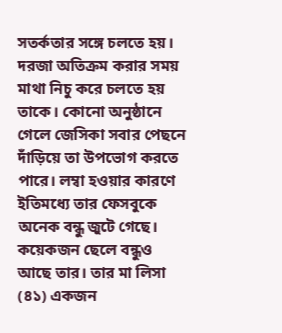সতর্কতার সঙ্গে চলতে হয়। দরজা অতিক্রম করার সময় মাথা নিচু করে চলতে হয় তাকে। কোনো অনুষ্ঠানে গেলে জেসিকা সবার পেছনে দাঁড়িয়ে তা উপভোগ করতে পারে। লম্বা হওয়ার কারণে ইতিমধ্যে তার ফেসবুকে অনেক বন্ধু জুটে গেছে। কয়েকজন ছেলে বন্ধুও আছে তার। তার মা লিসা (৪১) একজন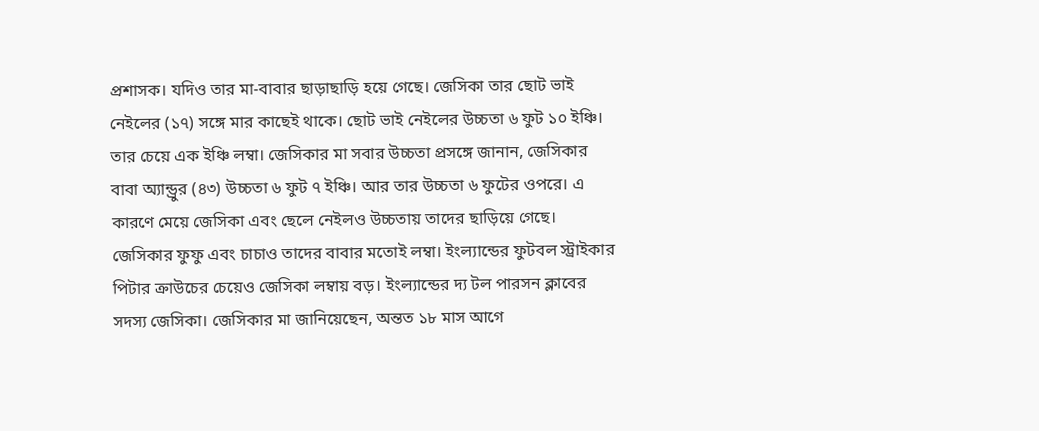প্রশাসক। যদিও তার মা-বাবার ছাড়াছাড়ি হয়ে গেছে। জেসিকা তার ছোট ভাই নেইলের (১৭) সঙ্গে মার কাছেই থাকে। ছোট ভাই নেইলের উচ্চতা ৬ ফুট ১০ ইঞ্চি। তার চেয়ে এক ইঞ্চি লম্বা। জেসিকার মা সবার উচ্চতা প্রসঙ্গে জানান, জেসিকার বাবা অ্যান্ড্রুর (৪৩) উচ্চতা ৬ ফুট ৭ ইঞ্চি। আর তার উচ্চতা ৬ ফুটের ওপরে। এ কারণে মেয়ে জেসিকা এবং ছেলে নেইলও উচ্চতায় তাদের ছাড়িয়ে গেছে। জেসিকার ফুফু এবং চাচাও তাদের বাবার মতোই লম্বা। ইংল্যান্ডের ফুটবল স্ট্রাইকার পিটার ক্রাউচের চেয়েও জেসিকা লম্বায় বড়। ইংল্যান্ডের দ্য টল পারসন ক্লাবের সদস্য জেসিকা। জেসিকার মা জানিয়েছেন, অন্তত ১৮ মাস আগে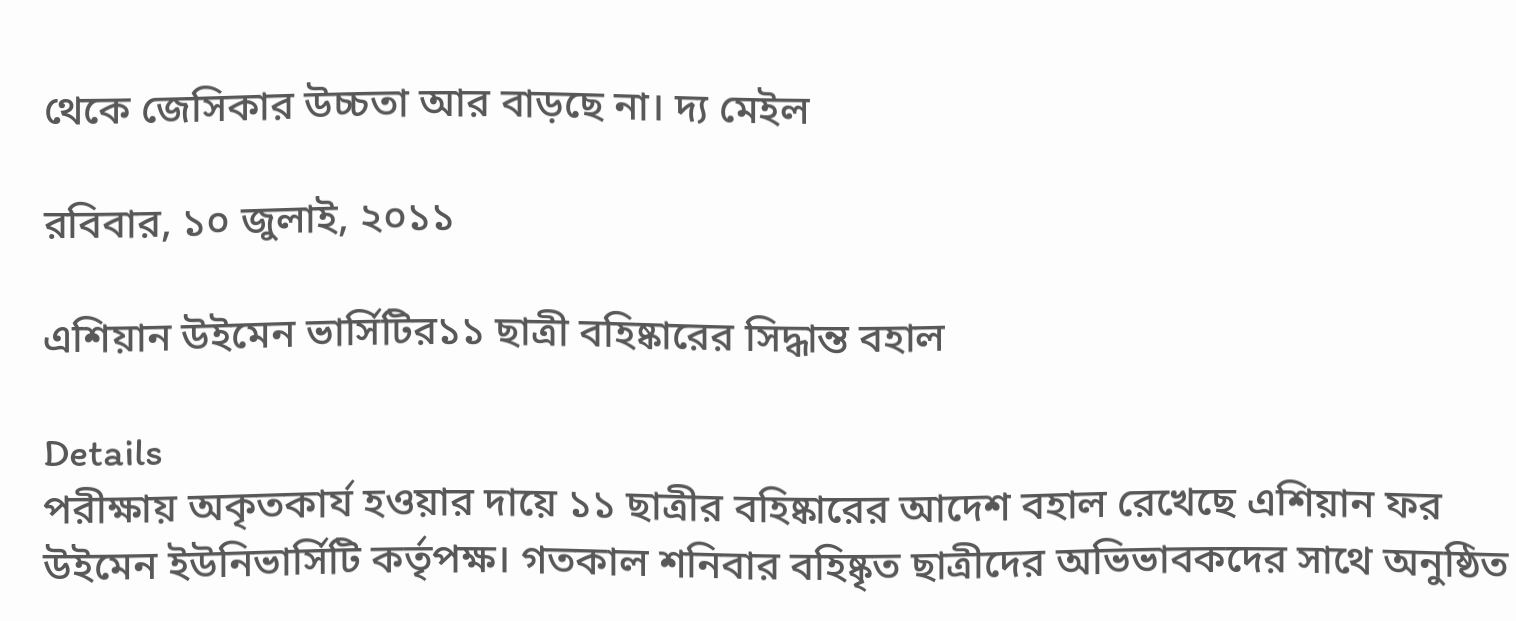থেকে জেসিকার উচ্চতা আর বাড়ছে না। দ্য মেইল

রবিবার, ১০ জুলাই, ২০১১

এশিয়ান উইমেন ভার্সিটির১১ ছাত্রী বহিষ্কারের সিদ্ধান্ত বহাল

Details
পরীক্ষায় অকৃতকার্য হওয়ার দায়ে ১১ ছাত্রীর বহিষ্কারের আদেশ বহাল রেখেছে এশিয়ান ফর উইমেন ইউনিভার্সিটি কর্তৃপক্ষ। গতকাল শনিবার বহিষ্কৃত ছাত্রীদের অভিভাবকদের সাথে অনুষ্ঠিত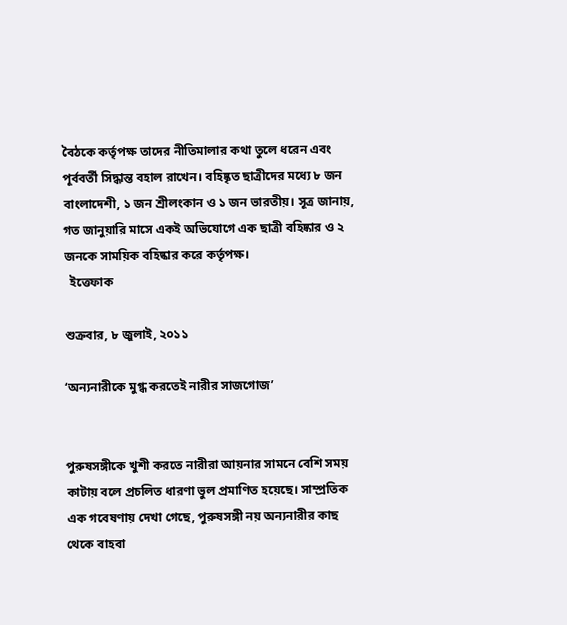বৈঠকে কর্তৃপক্ষ তাদের নীতিমালার কথা তুলে ধরেন এবং পূর্ববর্তী সিদ্ধান্ত বহাল রাখেন। বহিষ্কৃত ছাত্রীদের মধ্যে ৮ জন বাংলাদেশী, ১ জন শ্রীলংকান ও ১ জন ভারতীয়। সূত্র জানায়, গত জানুয়ারি মাসে একই অভিযোগে এক ছাত্রী বহিষ্কার ও ২ জনকে সাময়িক বহিষ্কার করে কর্তৃপক্ষ।
  ইত্তেফাক

শুক্রবার, ৮ জুলাই, ২০১১

‘অন্যনারীকে মুগ্ধ করতেই নারীর সাজগোজ’


পুরুষসঙ্গীকে খুশী করতে নারীরা আয়নার সামনে বেশি সময় কাটায় বলে প্রচলিত ধারণা ভুল প্রমাণিত হয়েছে। সাম্প্রতিক এক গবেষণায় দেখা গেছে, পুরুষসঙ্গী নয় অন্যনারীর কাছ থেকে বাহবা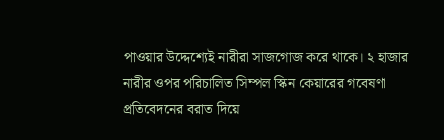পাওয়ার উদ্দেশ্যেই নারীরা সাজগোজ করে থাকে। ২ হাজার নারীর ওপর পরিচালিত সিম্পল স্কিন কেয়ারের গবেষণা প্রতিবেদনের বরাত দিয়ে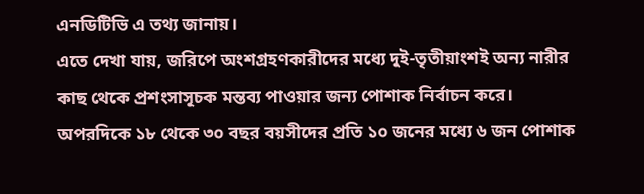এনডিটিভি এ তথ্য জানায়।
এতে দেখা যায়, জরিপে অংশগ্রহণকারীদের মধ্যে দুই-তৃতীয়াংশই অন্য নারীর কাছ থেকে প্রশংসাসূচক মন্তব্য পাওয়ার জন্য পোশাক নির্বাচন করে। অপরদিকে ১৮ থেকে ৩০ বছর বয়সীদের প্রতি ১০ জনের মধ্যে ৬ জন পোশাক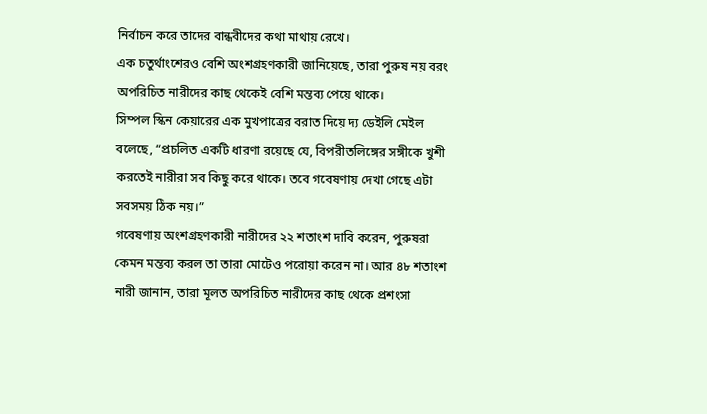নির্বাচন করে তাদের বান্ধবীদের কথা মাথায় রেখে।
এক চতুর্থাংশেরও বেশি অংশগ্রহণকারী জানিয়েছে, তারা পুরুষ নয় বরং অপরিচিত নারীদের কাছ থেকেই বেশি মন্তব্য পেয়ে থাকে।
সিম্পল স্কিন কেয়ারের এক মুখপাত্রের বরাত দিয়ে দ্য ডেইলি মেইল বলেছে, “প্রচলিত একটি ধারণা রয়েছে যে, বিপরীতলিঙ্গের সঙ্গীকে খুশী করতেই নারীরা সব কিছু করে থাকে। তবে গবেষণায় দেখা গেছে এটা সবসময় ঠিক নয়।”
গবেষণায় অংশগ্রহণকারী নারীদের ২২ শতাংশ দাবি করেন, পুরুষরা কেমন মন্তব্য করল তা তারা মোটেও পরোয়া করেন না। আর ৪৮ শতাংশ নারী জানান, তারা মূলত অপরিচিত নারীদের কাছ থেকে প্রশংসা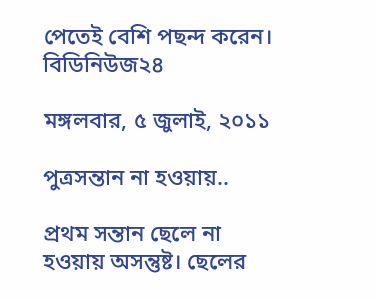পেতেই বেশি পছন্দ করেন।
বিডিনিউজ২৪

মঙ্গলবার, ৫ জুলাই, ২০১১

পুত্রসন্তান না হওয়ায়..

প্রথম সন্তান ছেলে না হওয়ায় অসন্তুষ্ট। ছেলের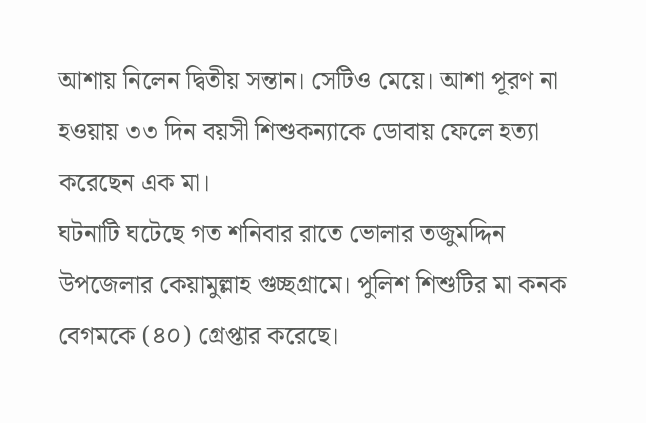আশায় নিলেন দ্বিতীয় সন্তান। সেটিও মেয়ে। আশা পূরণ না হওয়ায় ৩৩ দিন বয়সী শিশুকন্যাকে ডোবায় ফেলে হত্যা করেছেন এক মা।
ঘটনাটি ঘটেছে গত শনিবার রাতে ভোলার তজুমদ্দিন উপজেলার কেয়ামুল্লাহ গুচ্ছগ্রামে। পুলিশ শিশুটির মা কনক বেগমকে (৪০) গ্রেপ্তার করেছে।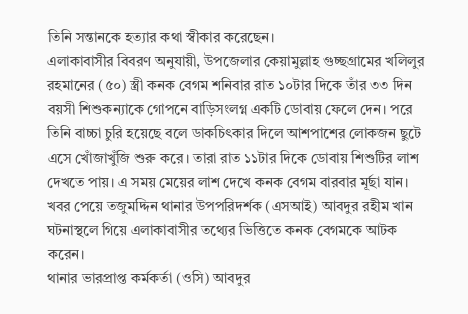তিনি সন্তানকে হত্যার কথা স্বীকার করেছেন।
এলাকাবাসীর বিবরণ অনুযায়ী, উপজেলার কেয়ামুল্লাহ গুচ্ছগ্রামের খলিলুর রহমানের (৫০) স্ত্রী কনক বেগম শনিবার রাত ১০টার দিকে তাঁর ৩৩ দিন বয়সী শিশুকন্যাকে গোপনে বাড়িসংলগ্ন একটি ডোবায় ফেলে দেন। পরে তিনি বাচ্চা চুরি হয়েছে বলে ডাকচিৎকার দিলে আশপাশের লোকজন ছুটে এসে খোঁজাখুঁজি শুরু করে। তারা রাত ১১টার দিকে ডোবায় শিশুটির লাশ দেখতে পায়। এ সময় মেয়ের লাশ দেখে কনক বেগম বারবার মূর্ছা যান।
খবর পেয়ে তজুমদ্দিন থানার উপপরিদর্শক (এসআই) আবদুর রহীম খান ঘটনাস্থলে গিয়ে এলাকাবাসীর তথ্যের ভিত্তিতে কনক বেগমকে আটক করেন।
থানার ভারপ্রাপ্ত কর্মকর্তা (ওসি) আবদুর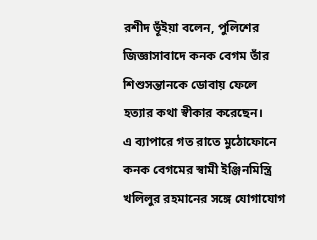রশীদ ভূঁইয়া বলেন, পুলিশের জিজ্ঞাসাবাদে কনক বেগম তাঁর শিশুসন্তানকে ডোবায় ফেলে হত্যার কথা স্বীকার করেছেন।
এ ব্যাপারে গত রাতে মুঠোফোনে কনক বেগমের স্বামী ইঞ্জিনমিস্ত্রি খলিলুর রহমানের সঙ্গে যোগাযোগ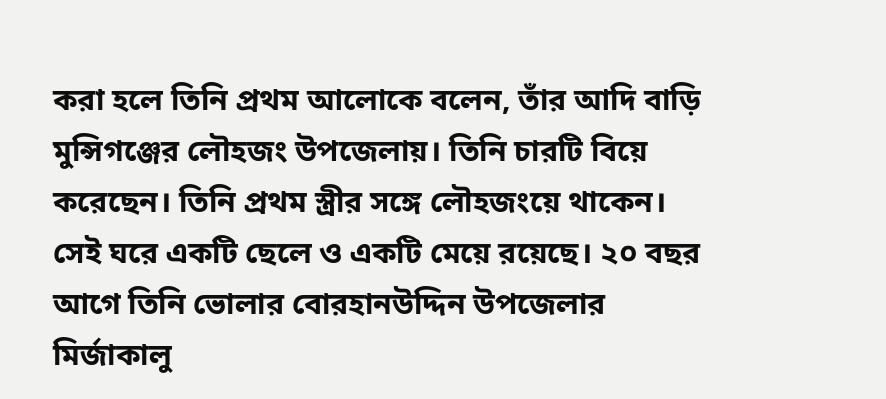করা হলে তিনি প্রথম আলোকে বলেন, তাঁর আদি বাড়ি মুন্সিগঞ্জের লৌহজং উপজেলায়। তিনি চারটি বিয়ে করেছেন। তিনি প্রথম স্ত্রীর সঙ্গে লৌহজংয়ে থাকেন। সেই ঘরে একটি ছেলে ও একটি মেয়ে রয়েছে। ২০ বছর আগে তিনি ভোলার বোরহানউদ্দিন উপজেলার মির্জাকালু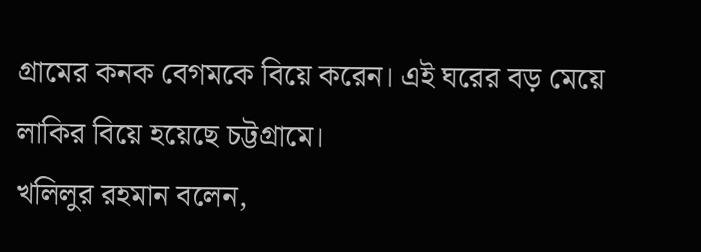গ্রামের কনক বেগমকে বিয়ে করেন। এই ঘরের বড় মেয়ে লাকির বিয়ে হয়েছে চট্টগ্রামে।
খলিলুর রহমান বলেন,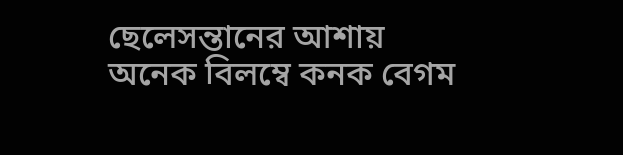ছেলেসন্তানের আশায় অনেক বিলম্বে কনক বেগম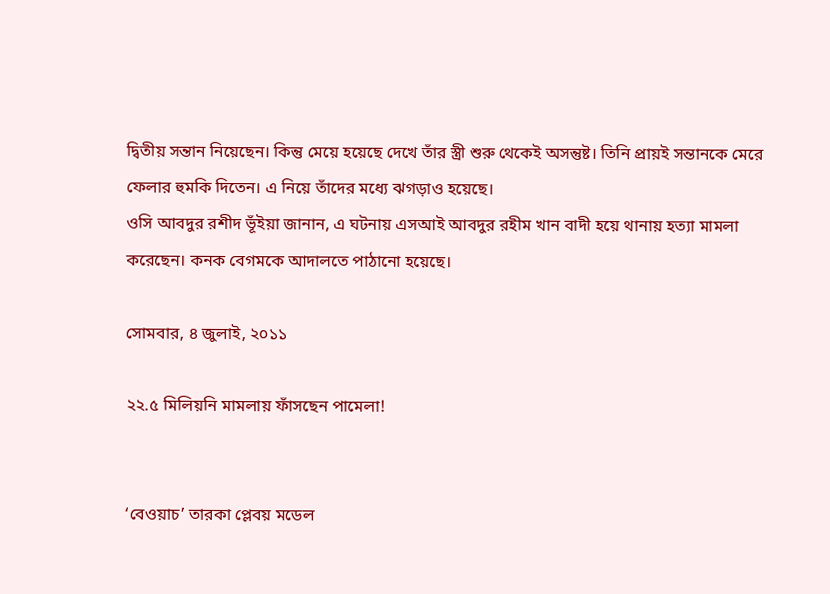দ্বিতীয় সন্তান নিয়েছেন। কিন্তু মেয়ে হয়েছে দেখে তাঁর স্ত্রী শুরু থেকেই অসন্তুষ্ট। তিনি প্রায়ই সন্তানকে মেরে ফেলার হুমকি দিতেন। এ নিয়ে তাঁদের মধ্যে ঝগড়াও হয়েছে।
ওসি আবদুর রশীদ ভূঁইয়া জানান, এ ঘটনায় এসআই আবদুর রহীম খান বাদী হয়ে থানায় হত্যা মামলা করেছেন। কনক বেগমকে আদালতে পাঠানো হয়েছে।

সোমবার, ৪ জুলাই, ২০১১

২২.৫ মিলিয়নি মামলায় ফাঁসছেন পামেলা!


‘বেওয়াচ’ তারকা প্লেবয় মডেল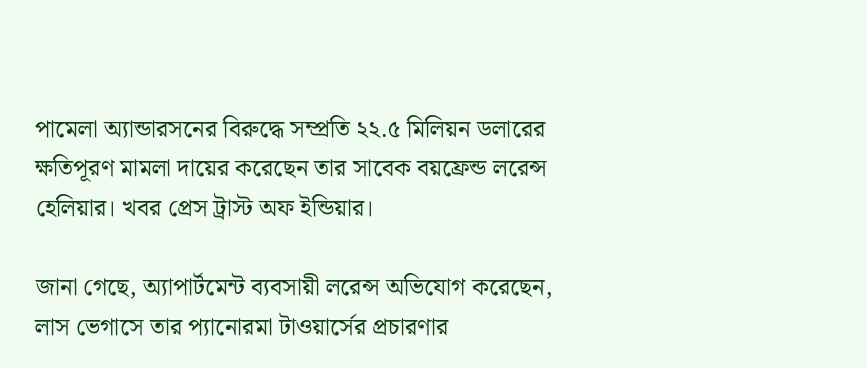পামেলা অ্যান্ডারসনের বিরুদ্ধে সম্প্রতি ২২.৫ মিলিয়ন ডলারের ক্ষতিপূরণ মামলা দায়ের করেছেন তার সাবেক বয়ফ্রেন্ড লরেন্স হেলিয়ার। খবর প্রেস ট্রাস্ট অফ ইন্ডিয়ার।

জানা গেছে, অ্যাপার্টমেন্ট ব্যবসায়ী লরেন্স অভিযোগ করেছেন, লাস ভেগাসে তার প্যানোরমা টাওয়ার্সের প্রচারণার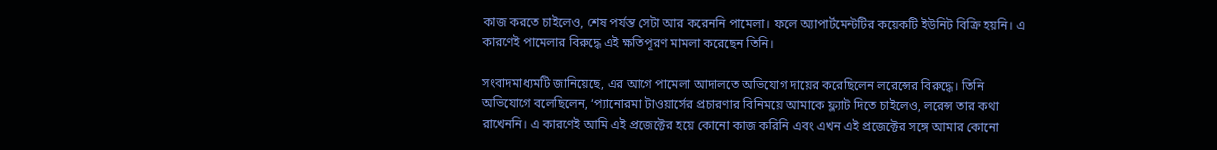কাজ করতে চাইলেও, শেষ পর্যন্ত সেটা আর করেননি পামেলা। ফলে অ্যাপার্টমেন্টটির কয়েকটি ইউনিট বিক্রি হয়নি। এ কারণেই পামেলার বিরুদ্ধে এই ক্ষতিপূরণ মামলা করেছেন তিনি।

সংবাদমাধ্যমটি জানিয়েছে, এর আগে পামেলা আদালতে অভিযোগ দায়ের করেছিলেন লরেন্সের বিরুদ্ধে। তিনি অভিযোগে বলেছিলেন, ‘প্যানোরমা টাওয়ার্সের প্রচারণার বিনিময়ে আমাকে ফ্ল্যাট দিতে চাইলেও, লরেন্স তার কথা রাখেননি। এ কারণেই আমি এই প্রজেক্টের হয়ে কোনো কাজ করিনি এবং এখন এই প্রজেক্টের সঙ্গে আমার কোনো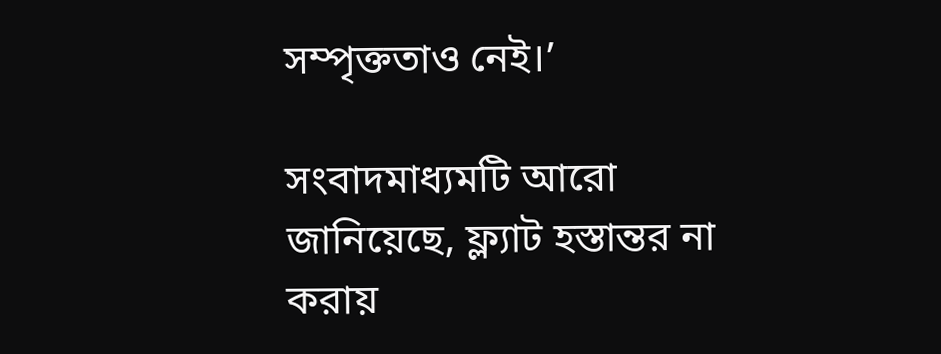সম্পৃক্ততাও নেই।’

সংবাদমাধ্যমটি আরো জানিয়েছে, ফ্ল্যাট হস্তান্তর না করায়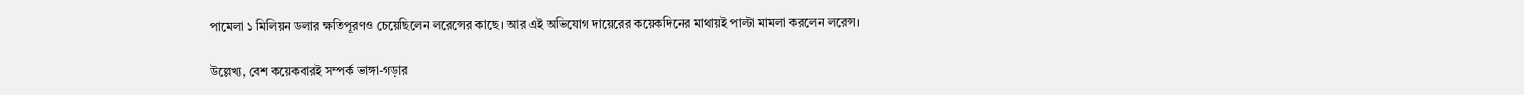পামেলা ১ মিলিয়ন ডলার ক্ষতিপূরণও চেয়েছিলেন লরেন্সের কাছে। আর এই অভিযোগ দায়েরের কয়েকদিনের মাথায়ই পাল্টা মামলা করলেন লরেন্স।

উল্লেখ্য, বেশ কয়েকবারই সম্পর্ক ভাঙ্গা-গড়ার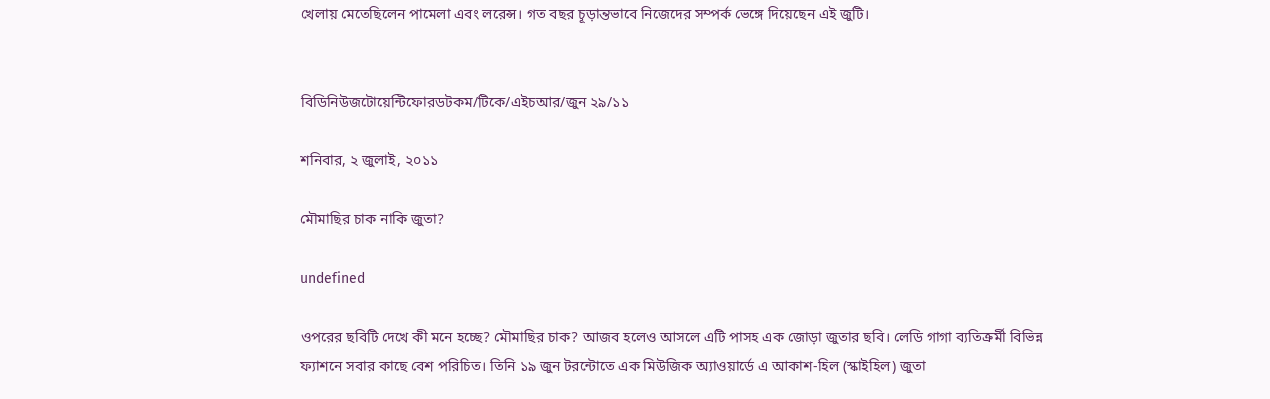খেলায় মেতেছিলেন পামেলা এবং লরেন্স। গত বছর চূড়ান্তভাবে নিজেদের সম্পর্ক ভেঙ্গে দিয়েছেন এই জুটি।


বিডিনিউজটোয়েন্টিফোরডটকম/টিকে/এইচআর/জুন ২৯/১১

শনিবার, ২ জুলাই, ২০১১

মৌমাছির চাক নাকি জুতা?

undefined

ওপরের ছবিটি দেখে কী মনে হচ্ছে? মৌমাছির চাক? আজব হলেও আসলে এটি পাসহ এক জোড়া জুতার ছবি। লেডি গাগা ব্যতিক্রর্মী বিভিন্ন ফ্যাশনে সবার কাছে বেশ পরিচিত। তিনি ১৯ জুন টরন্টোতে এক মিউজিক অ্যাওয়ার্ডে এ আকাশ-হিল (স্কাইহিল) জুতা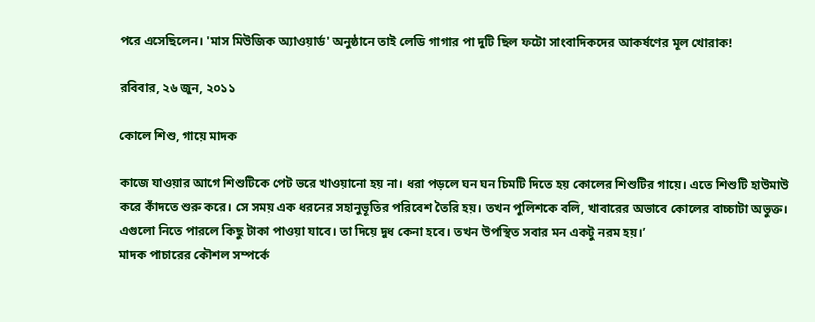পরে এসেছিলেন। 'মাস মিউজিক অ্যাওয়ার্ড' অনুষ্ঠানে তাই লেডি গাগার পা দুটি ছিল ফটো সাংবাদিকদের আকর্ষণের মূল খোরাক!

রবিবার, ২৬ জুন, ২০১১

কোলে শিশু, গায়ে মাদক

কাজে যাওয়ার আগে শিশুটিকে পেট ভরে খাওয়ানো হয় না। ধরা পড়লে ঘন ঘন চিমটি দিতে হয় কোলের শিশুটির গায়ে। এতে শিশুটি হাউমাউ করে কাঁদতে শুরু করে। সে সময় এক ধরনের সহানুভূতির পরিবেশ তৈরি হয়। তখন পুলিশকে বলি, খাবারের অভাবে কোলের বাচ্চাটা অভুক্ত। এগুলো নিতে পারলে কিছু টাকা পাওয়া যাবে। তা দিয়ে দুধ কেনা হবে। তখন উপস্থিত সবার মন একটু নরম হয়।’
মাদক পাচারের কৌশল সম্পর্কে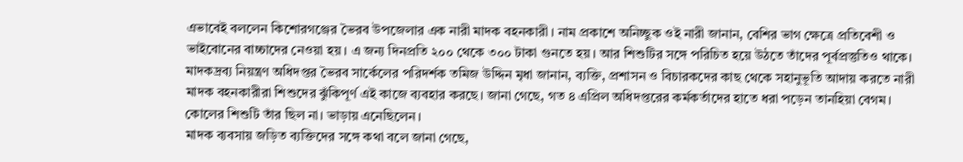এভাবেই বললেন কিশোরগঞ্জের ভৈরব উপজেলার এক নারী মাদক বহনকারী। নাম প্রকাশে অনিচ্ছুক ওই নারী জানান, বেশির ভাগ ক্ষেত্রে প্রতিবেশী ও ভাইবোনের বাচ্চাদের নেওয়া হয়। এ জন্য দিনপ্রতি ২০০ থেকে ৩০০ টাকা গুনতে হয়। আর শিশুটির সঙ্গে পরিচিত হয়ে উঠতে তাঁদের পূর্বপ্রস্তুতিও থাকে।
মাদকদ্রব্য নিয়ন্ত্রণ অধিদপ্তর ভৈরব সার্কেলের পরিদর্শক তমিজ উদ্দিন মৃধা জানান, ব্যক্তি, প্রশাসন ও বিচারকদের কাছ থেকে সহানুভূতি আদায় করতে নারী মাদক বহনকারীরা শিশুদের ঝুঁকিপূর্ণ এই কাজে ব্যবহার করছে। জানা গেছে, গত ৪ এপ্রিল অধিদপ্তরের কর্মকর্তাদের হাতে ধরা পড়েন তানহিয়া বেগম। কোলের শিশুটি তাঁর ছিল না। ভাড়ায় এনেছিলেন।
মাদক ব্যবসায় জড়িত ব্যক্তিদের সঙ্গে কথা বলে জানা গেছে,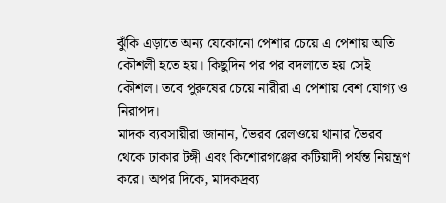ঝুঁকি এড়াতে অন্য যেকোনো পেশার চেয়ে এ পেশায় অতি কৌশলী হতে হয়। কিছুদিন পর পর বদলাতে হয় সেই কৌশল। তবে পুরুষের চেয়ে নারীরা এ পেশায় বেশ যোগ্য ও নিরাপদ।
মাদক ব্যবসায়ীরা জানান, ভৈরব রেলওয়ে থানার ভৈরব থেকে ঢাকার টঙ্গী এবং কিশোরগঞ্জের কটিয়াদী পর্যন্ত নিয়ন্ত্রণ করে। অপর দিকে, মাদকদ্রব্য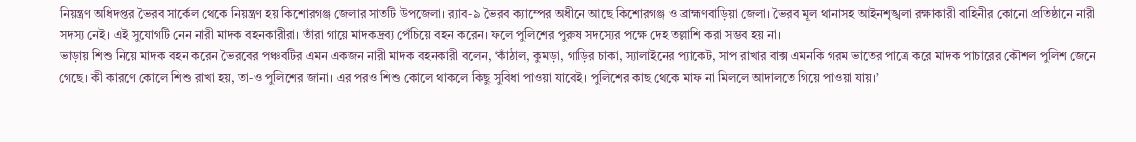নিয়ন্ত্রণ অধিদপ্তর ভৈরব সার্কেল থেকে নিয়ন্ত্রণ হয় কিশোরগঞ্জ জেলার সাতটি উপজেলা। র‌্যাব-৯ ভৈরব ক্যাম্পের অধীনে আছে কিশোরগঞ্জ ও ব্রাহ্মণবাড়িয়া জেলা। ভৈরব মূল থানাসহ আইনশৃঙ্খলা রক্ষাকারী বাহিনীর কোনো প্রতিষ্ঠানে নারী সদস্য নেই। এই সুযোগটি নেন নারী মাদক বহনকারীরা। তাঁরা গায়ে মাদকদ্রব্য পেঁচিয়ে বহন করেন। ফলে পুলিশের পুরুষ সদস্যের পক্ষে দেহ তল্লাশি করা সম্ভব হয় না।
ভাড়ায় শিশু নিয়ে মাদক বহন করেন ভৈরবের পঞ্চবটির এমন একজন নারী মাদক বহনকারী বলেন, ‘কাঁঠাল, কুমড়া, গাড়ির চাকা, স্যালাইনের প্যাকেট, সাপ রাখার বাক্স এমনকি গরম ভাতের পাত্রে করে মাদক পাচারের কৌশল পুলিশ জেনে গেছে। কী কারণে কোলে শিশু রাখা হয়, তা-ও পুলিশের জানা। এর পরও শিশু কোলে থাকলে কিছু সুবিধা পাওয়া যাবেই। পুলিশের কাছ থেকে মাফ না মিললে আদালতে গিয়ে পাওয়া যায়।’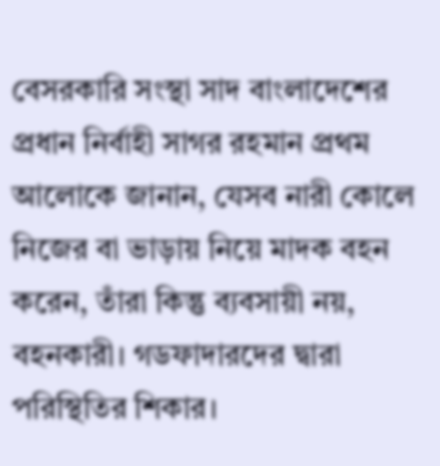বেসরকারি সংস্থা সাদ বাংলাদেশের প্রধান নির্বাহী সাগর রহমান প্রথম আলোকে জানান, যেসব নারী কোলে নিজের বা ভাড়ায় নিয়ে মাদক বহন করেন, তাঁরা কিন্তু ব্যবসায়ী নয়, বহনকারী। গডফাদারদের দ্বারা পরিস্থিতির শিকার।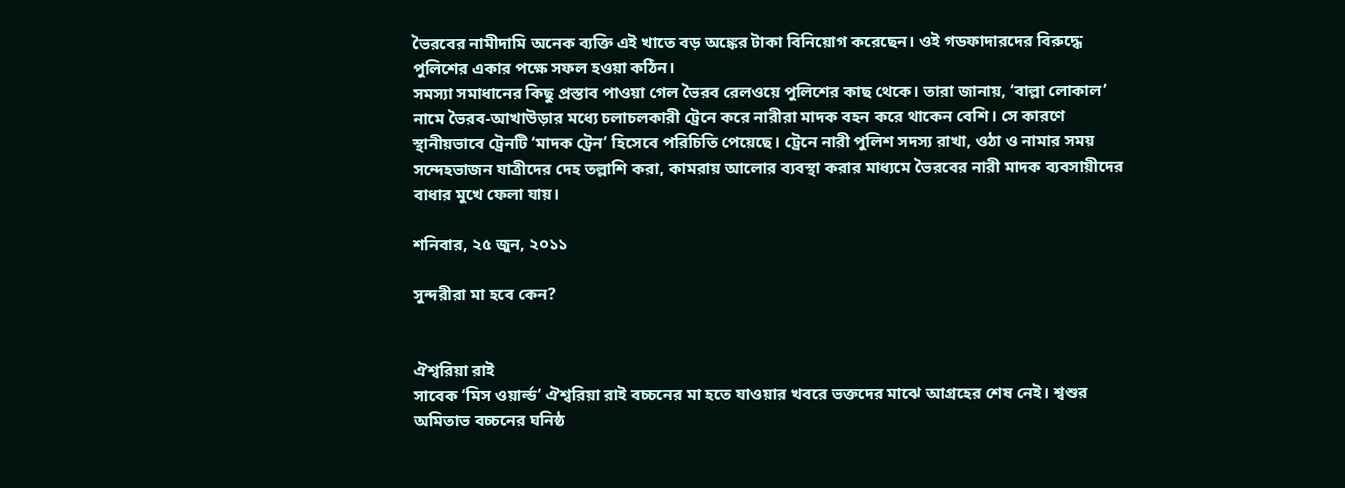ভৈরবের নামীদামি অনেক ব্যক্তি এই খাতে বড় অঙ্কের টাকা বিনিয়োগ করেছেন। ওই গডফাদারদের বিরুদ্ধে পুলিশের একার পক্ষে সফল হওয়া কঠিন।
সমস্যা সমাধানের কিছু প্রস্তাব পাওয়া গেল ভৈরব রেলওয়ে পুলিশের কাছ থেকে। তারা জানায়, ‘বাল্লা লোকাল’ নামে ভৈরব-আখাউড়ার মধ্যে চলাচলকারী ট্রেনে করে নারীরা মাদক বহন করে থাকেন বেশি। সে কারণে স্থানীয়ভাবে ট্রেনটি ‘মাদক ট্রেন’ হিসেবে পরিচিতি পেয়েছে। ট্রেনে নারী পুলিশ সদস্য রাখা, ওঠা ও নামার সময় সন্দেহভাজন যাত্রীদের দেহ তল্লাশি করা, কামরায় আলোর ব্যবস্থা করার মাধ্যমে ভৈরবের নারী মাদক ব্যবসায়ীদের বাধার মুখে ফেলা যায়।

শনিবার, ২৫ জুন, ২০১১

সুন্দরীরা মা হবে কেন?


ঐশ্বরিয়া রাই
সাবেক ‘মিস ওয়ার্ল্ড’ ঐশ্বরিয়া রাই বচ্চনের মা হতে যাওয়ার খবরে ভক্তদের মাঝে আগ্রহের শেষ নেই। শ্বশুর অমিতাভ বচ্চনের ঘনিষ্ঠ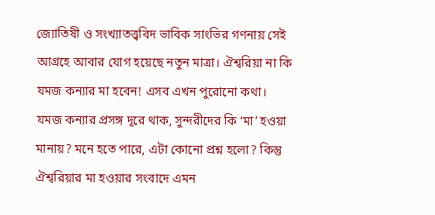জ্যোতিষী ও সংখ্যাতত্ত্ববিদ ভাবিক সাংভির গণনায় সেই আগ্রহে আবার যোগ হয়েছে নতুন মাত্রা। ঐশ্বরিয়া না কি যমজ কন্যার মা হবেন! এসব এখন পুরোনো কথা।
যমজ কন্যার প্রসঙ্গ দূরে থাক, সুন্দরীদের কি ‘মা’ হওয়া মানায়? মনে হতে পারে, এটা কোনো প্রশ্ন হলো? কিন্তু ঐশ্বরিয়ার মা হওয়ার সংবাদে এমন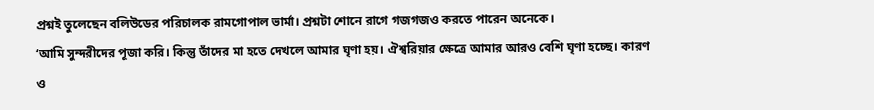প্রশ্নই তুলেছেন বলিউডের পরিচালক রামগোপাল ভার্মা। প্রশ্নটা শোনে রাগে গজগজও করতে পারেন অনেকে।
‘আমি সুন্দরীদের পূজা করি। কিন্তু তাঁদের মা হতে দেখলে আমার ঘৃণা হয়। ঐশ্বরিয়ার ক্ষেত্রে আমার আরও বেশি ঘৃণা হচ্ছে। কারণ ও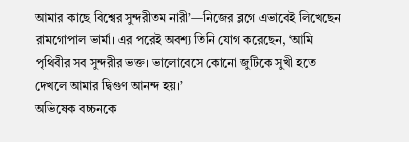আমার কাছে বিশ্বের সুন্দরীতম নারী’—নিজের ব্লগে এভাবেই লিখেছেন রামগোপাল ভার্মা। এর পরেই অবশ্য তিনি যোগ করেছেন, ‘আমি পৃথিবীর সব সুন্দরীর ভক্ত। ভালোবেসে কোনো জুটিকে সুখী হতে দেখলে আমার দ্বিগুণ আনন্দ হয়।’
অভিষেক বচ্চনকে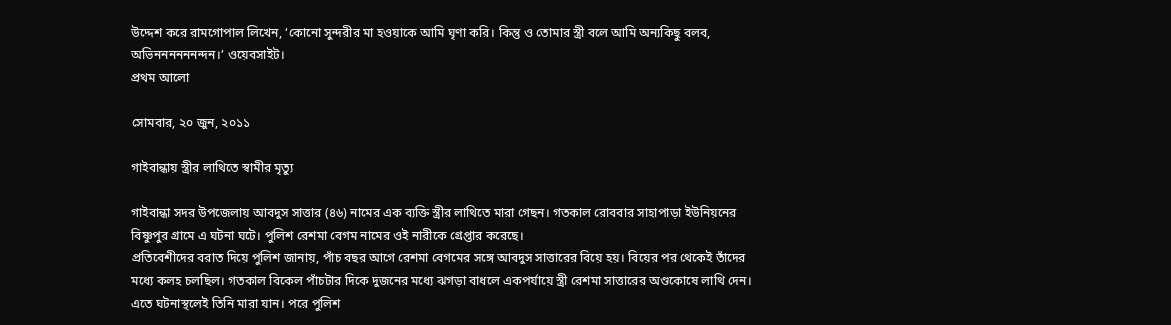উদ্দেশ করে রামগোপাল লিখেন, ‘কোনো সুন্দরীর মা হওয়াকে আমি ঘৃণা করি। কিন্তু ও তোমার স্ত্রী বলে আমি অন্যকিছু বলব, অভিননননননন্দন।’ ওয়েবসাইট।
প্রথম আলো

সোমবার, ২০ জুন, ২০১১

গাইবান্ধায় স্ত্রীর লাথিতে স্বামীর মৃত্যু

গাইবান্ধা সদর উপজেলায় আবদুস সাত্তার (৪৬) নামের এক ব্যক্তি স্ত্রীর লাথিতে মারা গেছন। গতকাল রোববার সাহাপাড়া ইউনিয়নের বিষ্ণুপুর গ্রামে এ ঘটনা ঘটে। পুলিশ রেশমা বেগম নামের ওই নারীকে গ্রেপ্তার করেছে।
প্রতিবেশীদের বরাত দিয়ে পুলিশ জানায়, পাঁচ বছর আগে রেশমা বেগমের সঙ্গে আবদুস সাত্তারের বিয়ে হয়। বিয়ের পর থেকেই তাঁদের মধ্যে কলহ চলছিল। গতকাল বিকেল পাঁচটার দিকে দুজনের মধ্যে ঝগড়া বাধলে একপর্যায়ে স্ত্রী রেশমা সাত্তারের অণ্ডকোষে লাথি দেন। এতে ঘটনাস্থলেই তিনি মারা যান। পরে পুলিশ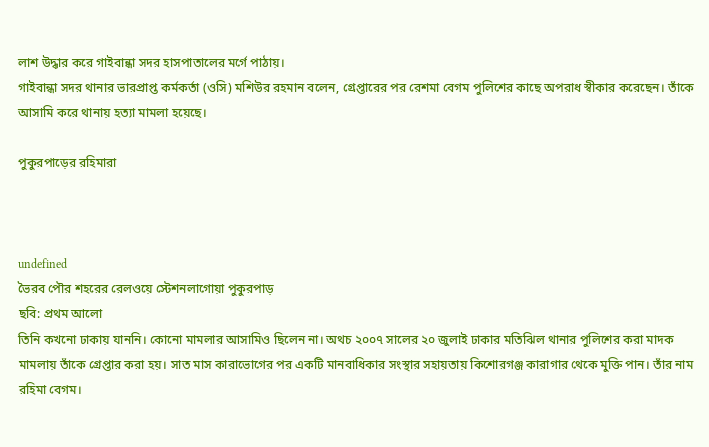লাশ উদ্ধার করে গাইবান্ধা সদর হাসপাতালের মর্গে পাঠায়।
গাইবান্ধা সদর থানার ভারপ্রাপ্ত কর্মকর্তা (ওসি) মশিউর রহমান বলেন, গ্রেপ্তারের পর রেশমা বেগম পুলিশের কাছে অপরাধ স্বীকার করেছেন। তাঁকে আসামি করে থানায় হত্যা মামলা হয়েছে।

পুকুরপাড়ের রহিমারা



undefined
ভৈরব পৌর শহরের রেলওয়ে স্টেশনলাগোয়া পুকুরপাড়
ছবি: প্রথম আলো
তিনি কখনো ঢাকায় যাননি। কোনো মামলার আসামিও ছিলেন না। অথচ ২০০৭ সালের ২০ জুলাই ঢাকার মতিঝিল থানার পুলিশের করা মাদক মামলায় তাঁকে গ্রেপ্তার করা হয়। সাত মাস কারাভোগের পর একটি মানবাধিকার সংস্থার সহায়তায় কিশোরগঞ্জ কারাগার থেকে মুক্তি পান। তাঁর নাম রহিমা বেগম।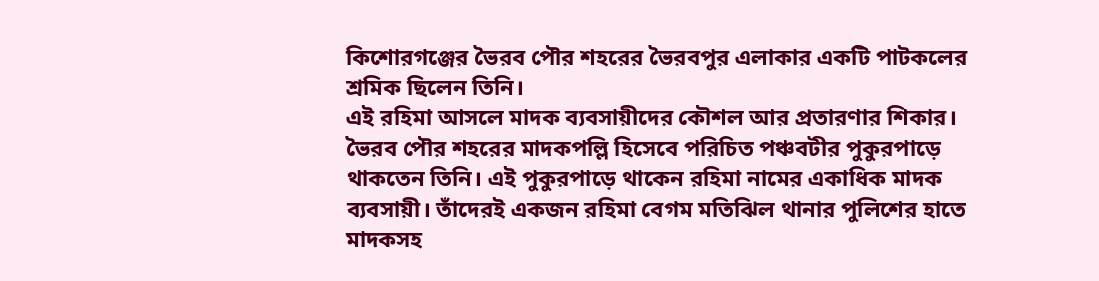কিশোরগঞ্জের ভৈরব পৌর শহরের ভৈরবপুর এলাকার একটি পাটকলের শ্রমিক ছিলেন তিনি।
এই রহিমা আসলে মাদক ব্যবসায়ীদের কৌশল আর প্রতারণার শিকার। ভৈরব পৌর শহরের মাদকপল্লি হিসেবে পরিচিত পঞ্চবটীর পুকুরপাড়ে থাকতেন তিনি। এই পুকুরপাড়ে থাকেন রহিমা নামের একাধিক মাদক ব্যবসায়ী। তাঁদেরই একজন রহিমা বেগম মতিঝিল থানার পুলিশের হাতে মাদকসহ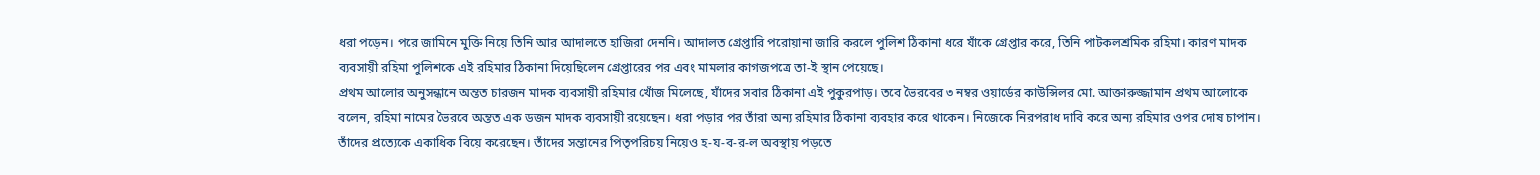ধরা পড়েন। পরে জামিনে মুক্তি নিয়ে তিনি আর আদালতে হাজিরা দেননি। আদালত গ্রেপ্তারি পরোয়ানা জারি করলে পুলিশ ঠিকানা ধরে যাঁকে গ্রেপ্তার করে, তিনি পাটকলশ্রমিক রহিমা। কারণ মাদক ব্যবসায়ী রহিমা পুলিশকে এই রহিমার ঠিকানা দিয়েছিলেন গ্রেপ্তারের পর এবং মামলার কাগজপত্রে তা-ই স্থান পেয়েছে।
প্রথম আলোর অনুসন্ধানে অন্তত চারজন মাদক ব্যবসায়ী রহিমার খোঁজ মিলেছে, যাঁদের সবার ঠিকানা এই পুকুরপাড়। তবে ভৈরবের ৩ নম্বর ওয়ার্ডের কাউন্সিলর মো. আক্তারুজ্জামান প্রথম আলোকে বলেন, রহিমা নামের ভৈরবে অন্তত এক ডজন মাদক ব্যবসায়ী রয়েছেন। ধরা পড়ার পর তাঁরা অন্য রহিমার ঠিকানা ব্যবহার করে থাকেন। নিজেকে নিরপরাধ দাবি করে অন্য রহিমার ওপর দোষ চাপান। তাঁদের প্রত্যেকে একাধিক বিয়ে করেছেন। তাঁদের সন্তানের পিতৃপরিচয় নিয়েও হ-য-ব-র-ল অবস্থায় পড়তে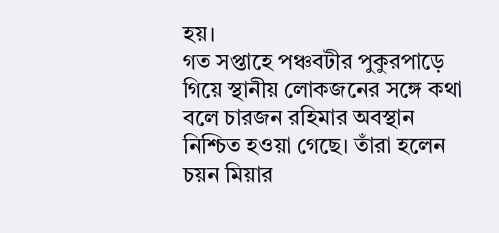হয়।
গত সপ্তাহে পঞ্চবটীর পুকুরপাড়ে গিয়ে স্থানীয় লোকজনের সঙ্গে কথা বলে চারজন রহিমার অবস্থান নিশ্চিত হওয়া গেছে। তাঁরা হলেন চয়ন মিয়ার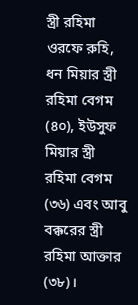স্ত্রী রহিমা ওরফে রুহি, ধন মিয়ার স্ত্রী রহিমা বেগম (৪০), ইউসুফ মিয়ার স্ত্রী রহিমা বেগম (৩৬) এবং আবু বক্করের স্ত্রী রহিমা আক্তার (৩৮)।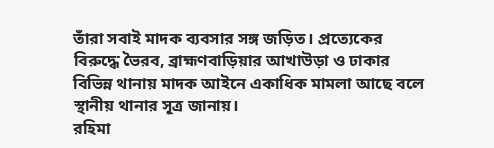তাঁরা সবাই মাদক ব্যবসার সঙ্গ জড়িত। প্রত্যেকের বিরুদ্ধে ভৈরব, ব্রাহ্মণবাড়িয়ার আখাউড়া ও ঢাকার বিভিন্ন থানায় মাদক আইনে একাধিক মামলা আছে বলে স্থানীয় থানার সূত্র জানায়।
রহিমা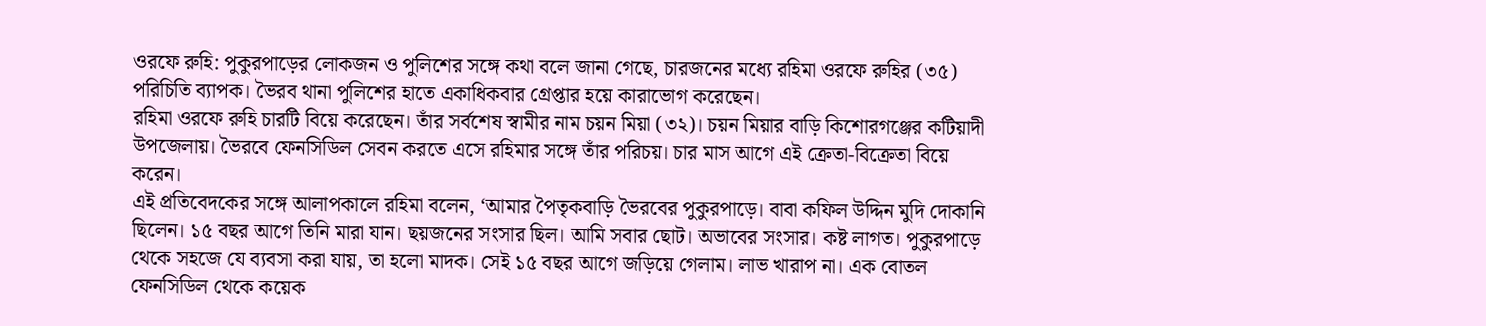ওরফে রুহি: পুকুরপাড়ের লোকজন ও পুলিশের সঙ্গে কথা বলে জানা গেছে, চারজনের মধ্যে রহিমা ওরফে রুহির (৩৫) পরিচিতি ব্যাপক। ভৈরব থানা পুলিশের হাতে একাধিকবার গ্রেপ্তার হয়ে কারাভোগ করেছেন।
রহিমা ওরফে রুহি চারটি বিয়ে করেছেন। তাঁর সর্বশেষ স্বামীর নাম চয়ন মিয়া (৩২)। চয়ন মিয়ার বাড়ি কিশোরগঞ্জের কটিয়াদী উপজেলায়। ভৈরবে ফেনসিডিল সেবন করতে এসে রহিমার সঙ্গে তাঁর পরিচয়। চার মাস আগে এই ক্রেতা-বিক্রেতা বিয়ে করেন।
এই প্রতিবেদকের সঙ্গে আলাপকালে রহিমা বলেন, ‘আমার পৈতৃকবাড়ি ভৈরবের পুকুরপাড়ে। বাবা কফিল উদ্দিন মুদি দোকানি ছিলেন। ১৫ বছর আগে তিনি মারা যান। ছয়জনের সংসার ছিল। আমি সবার ছোট। অভাবের সংসার। কষ্ট লাগত। পুকুরপাড়ে থেকে সহজে যে ব্যবসা করা যায়, তা হলো মাদক। সেই ১৫ বছর আগে জড়িয়ে গেলাম। লাভ খারাপ না। এক বোতল ফেনসিডিল থেকে কয়েক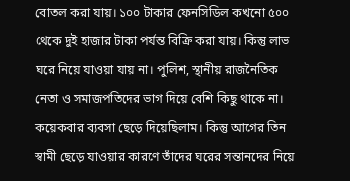বোতল করা যায়। ১০০ টাকার ফেনসিডিল কখনো ৫০০ থেকে দুই হাজার টাকা পর্যন্ত বিক্রি করা যায়। কিন্তু লাভ ঘরে নিয়ে যাওয়া যায় না। পুলিশ, স্থানীয় রাজনৈতিক নেতা ও সমাজপতিদের ভাগ দিয়ে বেশি কিছু থাকে না। কয়েকবার ব্যবসা ছেড়ে দিয়েছিলাম। কিন্তু আগের তিন স্বামী ছেড়ে যাওয়ার কারণে তাঁদের ঘরের সন্তানদের নিয়ে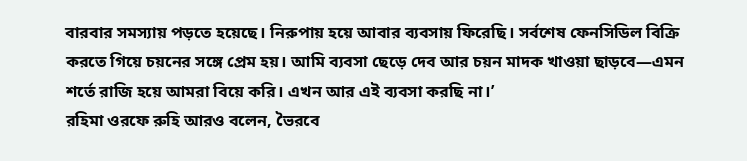বারবার সমস্যায় পড়তে হয়েছে। নিরুপায় হয়ে আবার ব্যবসায় ফিরেছি। সর্বশেষ ফেনসিডিল বিক্রি করতে গিয়ে চয়নের সঙ্গে প্রেম হয়। আমি ব্যবসা ছেড়ে দেব আর চয়ন মাদক খাওয়া ছাড়বে—এমন শর্তে রাজি হয়ে আমরা বিয়ে করি। এখন আর এই ব্যবসা করছি না।’
রহিমা ওরফে রুহি আরও বলেন, ভৈরবে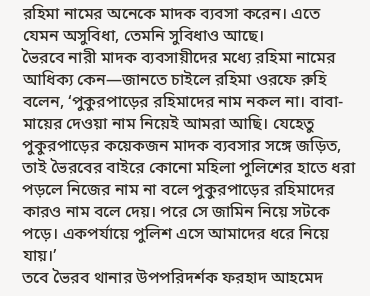রহিমা নামের অনেকে মাদক ব্যবসা করেন। এতে যেমন অসুবিধা, তেমনি সুবিধাও আছে।
ভৈরবে নারী মাদক ব্যবসায়ীদের মধ্যে রহিমা নামের আধিক্য কেন—জানতে চাইলে রহিমা ওরফে রুহি বলেন, ‘পুকুরপাড়ের রহিমাদের নাম নকল না। বাবা-মায়ের দেওয়া নাম নিয়েই আমরা আছি। যেহেতু পুকুরপাড়ের কয়েকজন মাদক ব্যবসার সঙ্গে জড়িত, তাই ভৈরবের বাইরে কোনো মহিলা পুলিশের হাতে ধরা পড়লে নিজের নাম না বলে পুকুরপাড়ের রহিমাদের কারও নাম বলে দেয়। পরে সে জামিন নিয়ে সটকে পড়ে। একপর্যায়ে পুলিশ এসে আমাদের ধরে নিয়ে যায়।’
তবে ভৈরব থানার উপপরিদর্শক ফরহাদ আহমেদ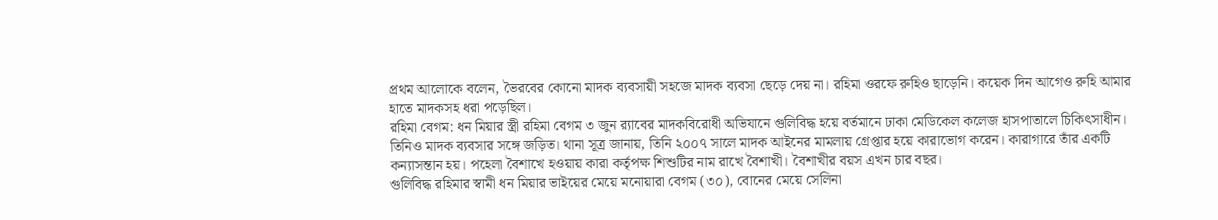প্রথম আলোকে বলেন, ভৈরবের কোনো মাদক ব্যবসায়ী সহজে মাদক ব্যবসা ছেড়ে দেয় না। রহিমা ওরফে রুহিও ছাড়েনি। কয়েক দিন আগেও রুহি আমার হাতে মাদকসহ ধরা পড়েছিল।
রহিমা বেগম: ধন মিয়ার স্ত্রী রহিমা বেগম ৩ জুন র‌্যাবের মাদকবিরোধী অভিযানে গুলিবিদ্ধ হয়ে বর্তমানে ঢাকা মেডিকেল কলেজ হাসপাতালে চিকিৎসাধীন। তিনিও মাদক ব্যবসার সঙ্গে জড়িত। থানা সূত্র জানায়, তিনি ২০০৭ সালে মাদক আইনের মামলায় গ্রেপ্তার হয়ে কারাভোগ করেন। কারাগারে তাঁর একটি কন্যাসন্তান হয়। পহেলা বৈশাখে হওয়ায় কারা কর্তৃপক্ষ শিশুটির নাম রাখে বৈশাখী। বৈশাখীর বয়স এখন চার বছর।
গুলিবিদ্ধ রহিমার স্বামী ধন মিয়ার ভাইয়ের মেয়ে মনোয়ারা বেগম (৩০), বোনের মেয়ে সেলিনা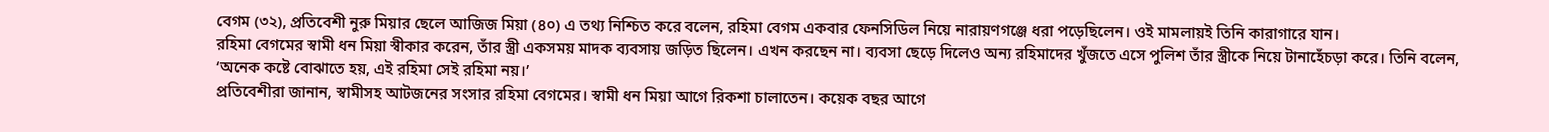বেগম (৩২), প্রতিবেশী নুরু মিয়ার ছেলে আজিজ মিয়া (৪০) এ তথ্য নিশ্চিত করে বলেন, রহিমা বেগম একবার ফেনসিডিল নিয়ে নারায়ণগঞ্জে ধরা পড়েছিলেন। ওই মামলায়ই তিনি কারাগারে যান।
রহিমা বেগমের স্বামী ধন মিয়া স্বীকার করেন, তাঁর স্ত্রী একসময় মাদক ব্যবসায় জড়িত ছিলেন। এখন করছেন না। ব্যবসা ছেড়ে দিলেও অন্য রহিমাদের খুঁজতে এসে পুলিশ তাঁর স্ত্রীকে নিয়ে টানাহেঁচড়া করে। তিনি বলেন, ‘অনেক কষ্টে বোঝাতে হয়, এই রহিমা সেই রহিমা নয়।’
প্রতিবেশীরা জানান, স্বামীসহ আটজনের সংসার রহিমা বেগমের। স্বামী ধন মিয়া আগে রিকশা চালাতেন। কয়েক বছর আগে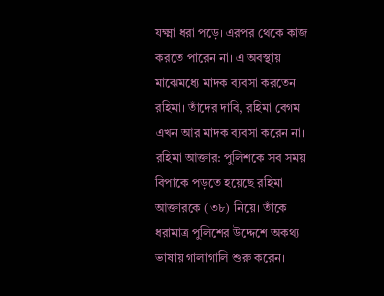যক্ষ্মা ধরা পড়ে। এরপর থেকে কাজ করতে পারেন না। এ অবস্থায় মাঝেমধ্যে মাদক ব্যবসা করতেন রহিমা। তাঁদের দাবি, রহিমা বেগম এখন আর মাদক ব্যবসা করেন না।
রহিমা আক্তার: পুলিশকে সব সময় বিপাকে পড়তে হয়েছে রহিমা আক্তারকে (৩৮) নিয়ে। তাঁকে ধরামাত্র পুলিশের উদ্দেশে অকথ্য ভাষায় গালাগালি শুরু করেন।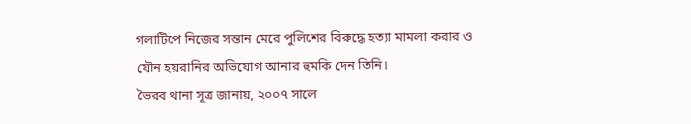গলাটিপে নিজের সন্তান মেরে পুলিশের বিরুদ্ধে হত্যা মামলা করার ও যৌন হয়রানির অভিযোগ আনার হুমকি দেন তিনি।
ভৈরব থানা সূত্র জানায়, ২০০৭ সালে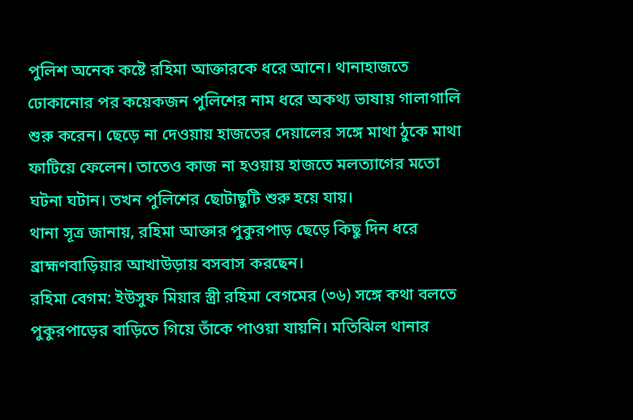পুলিশ অনেক কষ্টে রহিমা আক্তারকে ধরে আনে। থানাহাজতে ঢোকানোর পর কয়েকজন পুলিশের নাম ধরে অকথ্য ভাষায় গালাগালি শুরু করেন। ছেড়ে না দেওয়ায় হাজতের দেয়ালের সঙ্গে মাথা ঠুকে মাথা ফাটিয়ে ফেলেন। তাতেও কাজ না হওয়ায় হাজতে মলত্যাগের মতো ঘটনা ঘটান। তখন পুলিশের ছোটাছুটি শুরু হয়ে যায়।
থানা সূত্র জানায়, রহিমা আক্তার পুকুরপাড় ছেড়ে কিছু দিন ধরে ব্রাহ্মণবাড়িয়ার আখাউড়ায় বসবাস করছেন।
রহিমা বেগম: ইউসুফ মিয়ার স্ত্রী রহিমা বেগমের (৩৬) সঙ্গে কথা বলতে পুকুরপাড়ের বাড়িতে গিয়ে তাঁকে পাওয়া যায়নি। মতিঝিল থানার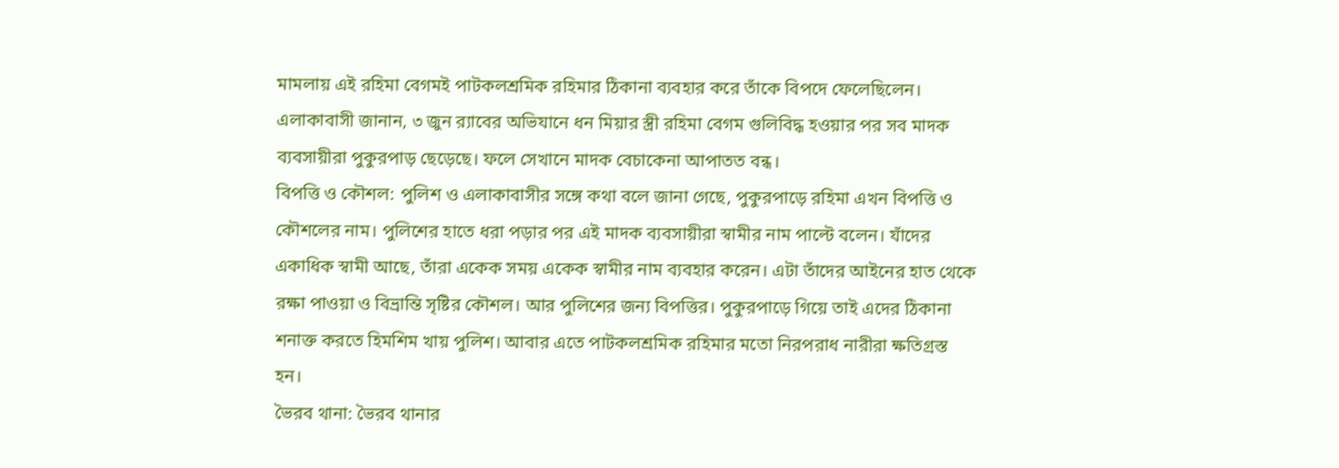মামলায় এই রহিমা বেগমই পাটকলশ্রমিক রহিমার ঠিকানা ব্যবহার করে তাঁকে বিপদে ফেলেছিলেন।
এলাকাবাসী জানান, ৩ জুন র‌্যাবের অভিযানে ধন মিয়ার স্ত্রী রহিমা বেগম গুলিবিদ্ধ হওয়ার পর সব মাদক ব্যবসায়ীরা পুকুরপাড় ছেড়েছে। ফলে সেখানে মাদক বেচাকেনা আপাতত বন্ধ।
বিপত্তি ও কৌশল: পুলিশ ও এলাকাবাসীর সঙ্গে কথা বলে জানা গেছে, পুকুরপাড়ে রহিমা এখন বিপত্তি ও কৌশলের নাম। পুলিশের হাতে ধরা পড়ার পর এই মাদক ব্যবসায়ীরা স্বামীর নাম পাল্টে বলেন। যাঁদের একাধিক স্বামী আছে, তাঁরা একেক সময় একেক স্বামীর নাম ব্যবহার করেন। এটা তাঁদের আইনের হাত থেকে রক্ষা পাওয়া ও বিভ্রান্তি সৃষ্টির কৌশল। আর পুলিশের জন্য বিপত্তির। পুকুরপাড়ে গিয়ে তাই এদের ঠিকানা শনাক্ত করতে হিমশিম খায় পুলিশ। আবার এতে পাটকলশ্রমিক রহিমার মতো নিরপরাধ নারীরা ক্ষতিগ্রস্ত হন।
ভৈরব থানা: ভৈরব থানার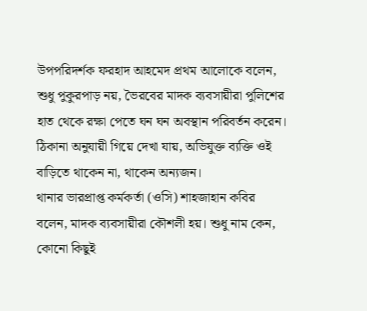উপপরিদর্শক ফরহাদ আহমেদ প্রথম আলোকে বলেন, শুধু পুকুরপাড় নয়, ভৈরবের মাদক ব্যবসায়ীরা পুলিশের হাত থেকে রক্ষা পেতে ঘন ঘন অবস্থান পরিবর্তন করেন। ঠিকানা অনুযায়ী গিয়ে দেখা যায়, অভিযুক্ত ব্যক্তি ওই বাড়িতে থাকেন না, থাকেন অন্যজন।
থানার ভারপ্রাপ্ত কর্মকর্তা (ওসি) শাহজাহান কবির বলেন, মাদক ব্যবসায়ীরা কৌশলী হয়। শুধু নাম কেন, কোনো কিছুই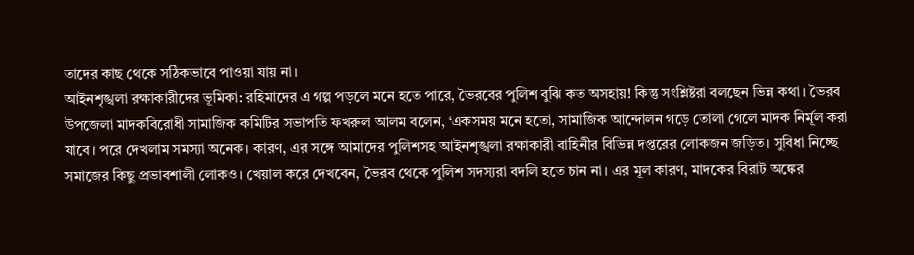তাদের কাছ থেকে সঠিকভাবে পাওয়া যায় না।
আইনশৃঙ্খলা রক্ষাকারীদের ভূমিকা: রহিমাদের এ গল্প পড়লে মনে হতে পারে, ভৈরবের পুলিশ বুঝি কত অসহায়! কিন্তু সংশ্লিষ্টরা বলছেন ভিন্ন কথা। ভৈরব উপজেলা মাদকবিরোধী সামাজিক কমিটির সভাপতি ফখরুল আলম বলেন, ‘একসময় মনে হতো, সামাজিক আন্দোলন গড়ে তোলা গেলে মাদক নির্মূল করা যাবে। পরে দেখলাম সমস্যা অনেক। কারণ, এর সঙ্গে আমাদের পুলিশসহ আইনশৃঙ্খলা রক্ষাকারী বাহিনীর বিভিন্ন দপ্তরের লোকজন জড়িত। সুবিধা নিচ্ছে সমাজের কিছু প্রভাবশালী লোকও। খেয়াল করে দেখবেন, ভৈরব থেকে পুলিশ সদস্যরা বদলি হতে চান না। এর মূল কারণ, মাদকের বিরাট অঙ্কের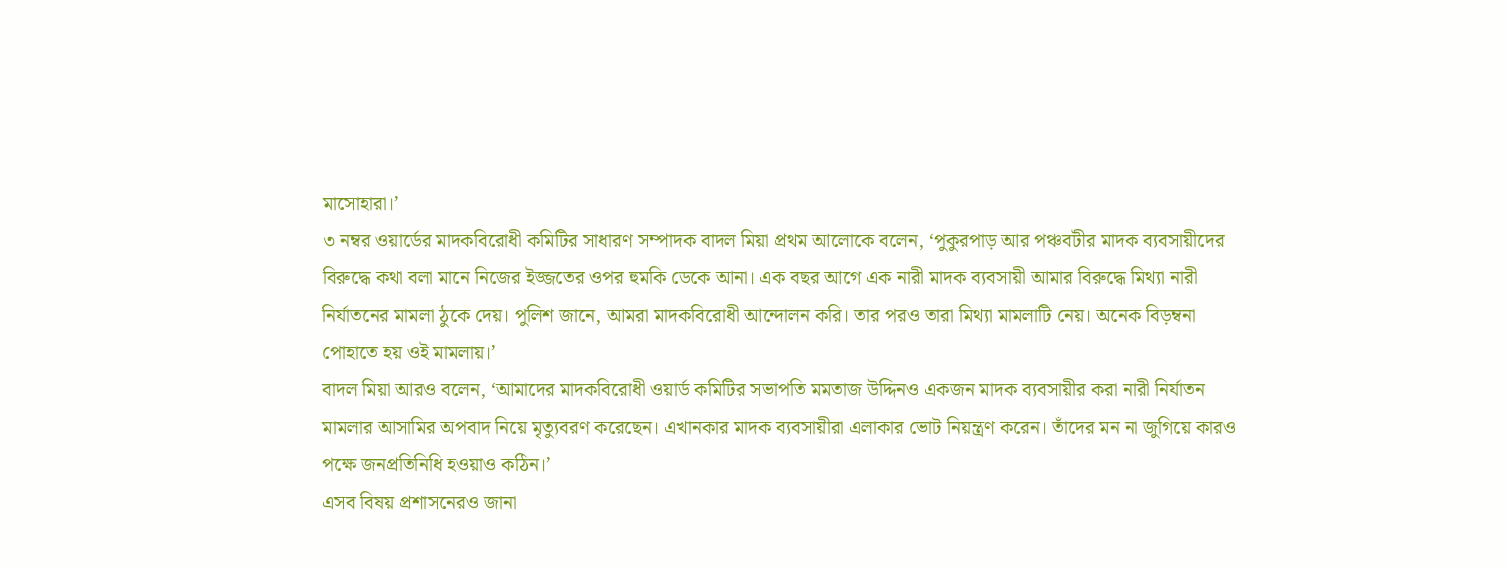মাসোহারা।’
৩ নম্বর ওয়ার্ডের মাদকবিরোধী কমিটির সাধারণ সম্পাদক বাদল মিয়া প্রথম আলোকে বলেন, ‘পুকুরপাড় আর পঞ্চবটীর মাদক ব্যবসায়ীদের বিরুদ্ধে কথা বলা মানে নিজের ইজ্জতের ওপর হুমকি ডেকে আনা। এক বছর আগে এক নারী মাদক ব্যবসায়ী আমার বিরুদ্ধে মিথ্যা নারী নির্যাতনের মামলা ঠুকে দেয়। পুলিশ জানে, আমরা মাদকবিরোধী আন্দোলন করি। তার পরও তারা মিথ্যা মামলাটি নেয়। অনেক বিড়ম্বনা পোহাতে হয় ওই মামলায়।’
বাদল মিয়া আরও বলেন, ‘আমাদের মাদকবিরোধী ওয়ার্ড কমিটির সভাপতি মমতাজ উদ্দিনও একজন মাদক ব্যবসায়ীর করা নারী নির্যাতন মামলার আসামির অপবাদ নিয়ে মৃত্যুবরণ করেছেন। এখানকার মাদক ব্যবসায়ীরা এলাকার ভোট নিয়ন্ত্রণ করেন। তাঁদের মন না জুগিয়ে কারও পক্ষে জনপ্রতিনিধি হওয়াও কঠিন।’
এসব বিষয় প্রশাসনেরও জানা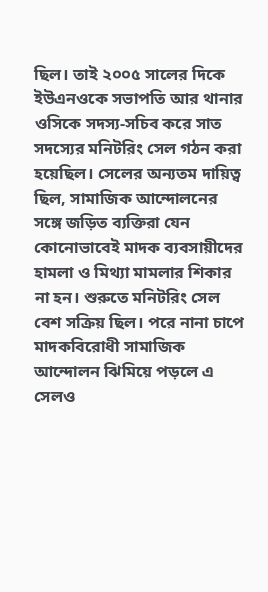ছিল। তাই ২০০৫ সালের দিকে ইউএনওকে সভাপতি আর থানার ওসিকে সদস্য-সচিব করে সাত সদস্যের মনিটরিং সেল গঠন করা হয়েছিল। সেলের অন্যতম দায়িত্ব ছিল, সামাজিক আন্দোলনের সঙ্গে জড়িত ব্যক্তিরা যেন কোনোভাবেই মাদক ব্যবসায়ীদের হামলা ও মিথ্যা মামলার শিকার না হন। শুরুতে মনিটরিং সেল বেশ সক্রিয় ছিল। পরে নানা চাপে মাদকবিরোধী সামাজিক আন্দোলন ঝিমিয়ে পড়লে এ সেলও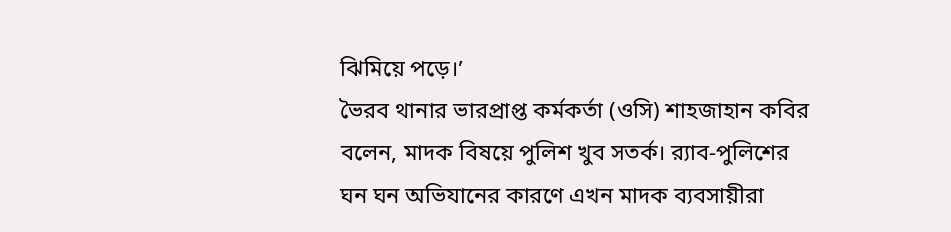ঝিমিয়ে পড়ে।’
ভৈরব থানার ভারপ্রাপ্ত কর্মকর্তা (ওসি) শাহজাহান কবির বলেন, মাদক বিষয়ে পুলিশ খুব সতর্ক। র‌্যাব-পুলিশের ঘন ঘন অভিযানের কারণে এখন মাদক ব্যবসায়ীরা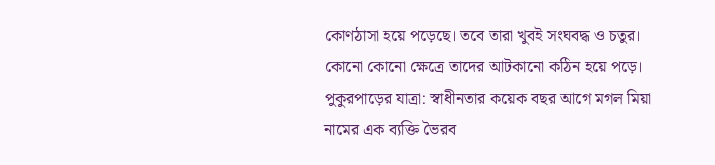কোণঠাসা হয়ে পড়েছে। তবে তারা খুবই সংঘবদ্ধ ও চতুর। কোনো কোনো ক্ষেত্রে তাদের আটকানো কঠিন হয়ে পড়ে।
পুকুরপাড়ের যাত্রা: স্বাধীনতার কয়েক বছর আগে মগল মিয়া নামের এক ব্যক্তি ভৈরব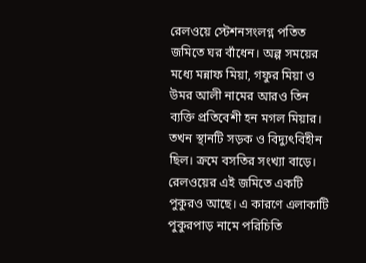রেলওয়ে স্টেশনসংলগ্ন পতিত জমিতে ঘর বাঁধেন। অল্প সময়ের মধ্যে মন্নাফ মিয়া, গফুর মিয়া ও উমর আলী নামের আরও তিন ব্যক্তি প্রতিবেশী হন মগল মিয়ার। তখন স্থানটি সড়ক ও বিদ্যুৎবিহীন ছিল। ক্রমে বসতির সংখ্যা বাড়ে। রেলওয়ের এই জমিতে একটি পুকুরও আছে। এ কারণে এলাকাটি পুকুরপাড় নামে পরিচিতি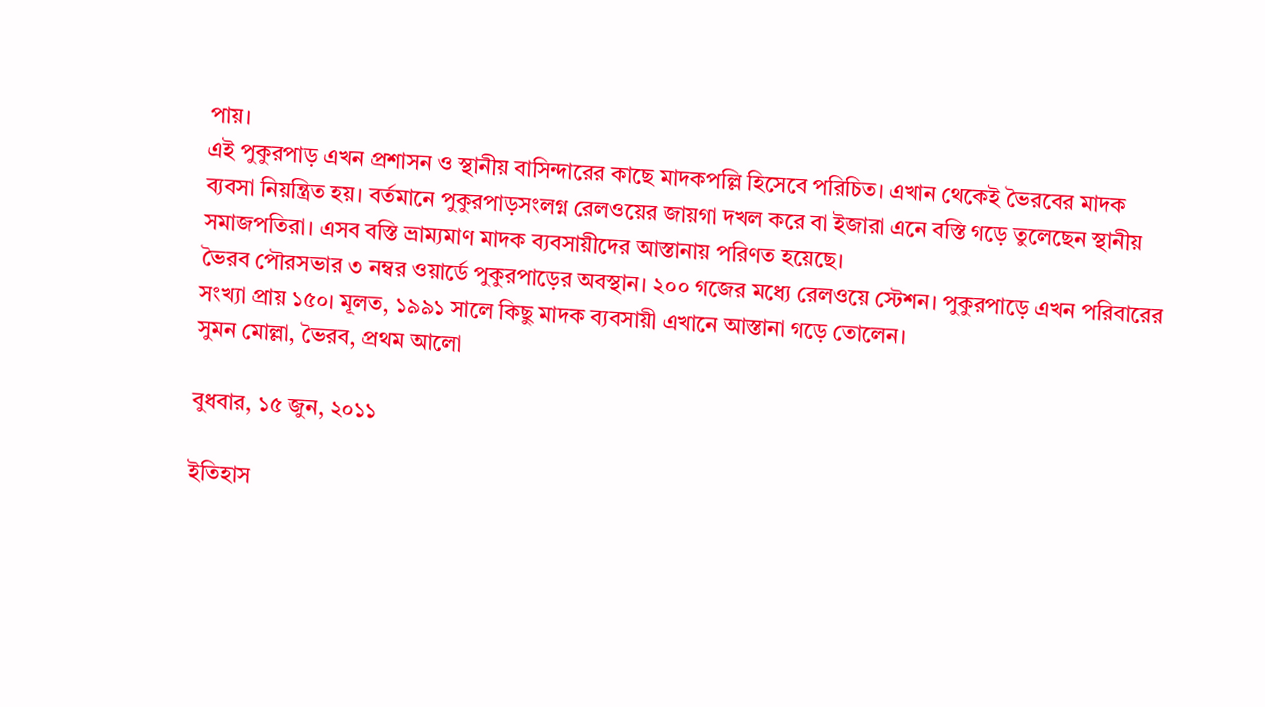পায়।
এই পুকুরপাড় এখন প্রশাসন ও স্থানীয় বাসিন্দারের কাছে মাদকপল্লি হিসেবে পরিচিত। এখান থেকেই ভৈরবের মাদক ব্যবসা নিয়ন্ত্রিত হয়। বর্তমানে পুকুরপাড়সংলগ্ন রেলওয়ের জায়গা দখল করে বা ইজারা এনে বস্তি গড়ে তুলেছেন স্থানীয় সমাজপতিরা। এসব বস্তি ভ্রাম্যমাণ মাদক ব্যবসায়ীদের আস্তানায় পরিণত হয়েছে।
ভৈরব পৌরসভার ৩ নম্বর ওয়ার্ডে পুকুরপাড়ের অবস্থান। ২০০ গজের মধ্যে রেলওয়ে স্টেশন। পুকুরপাড়ে এখন পরিবারের সংখ্যা প্রায় ১৫০। মূলত, ১৯৯১ সালে কিছু মাদক ব্যবসায়ী এখানে আস্তানা গড়ে তোলেন।
সুমন মোল্লা, ভৈরব, প্রথম আলো

বুধবার, ১৫ জুন, ২০১১

ইতিহাস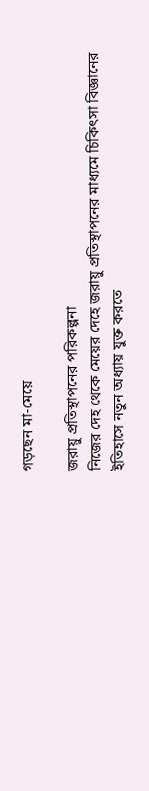গড়ছেন মা-মেয়ে

জরায়ু প্রতিস্থাপনের পরিকল্পনা
নিজের দেহ থেকে মেয়ের দেহে জরায়ু প্রতিস্থাপনের মাধ্যমে চিকিৎসা বিজ্ঞানের ইতিহাসে নতুন অধ্যায় যুক্ত করতে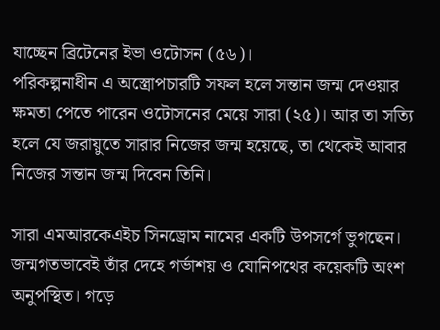যাচ্ছেন ব্রিটেনের ইভা ওটোসন (৫৬)।
পরিকল্পনাধীন এ অস্ত্রোপচারটি সফল হলে সন্তান জন্ম দেওয়ার ক্ষমতা পেতে পারেন ওটোসনের মেয়ে সারা (২৫)। আর তা সত্যি হলে যে জরায়ুতে সারার নিজের জন্ম হয়েছে, তা থেকেই আবার নিজের সন্তান জন্ম দিবেন তিনি।

সারা এমআরকেএইচ সিনড্রোম নামের একটি উপসর্গে ভুগছেন। জন্মগতভাবেই তাঁর দেহে গর্ভাশয় ও যোনিপথের কয়েকটি অংশ অনুপস্থিত। গড়ে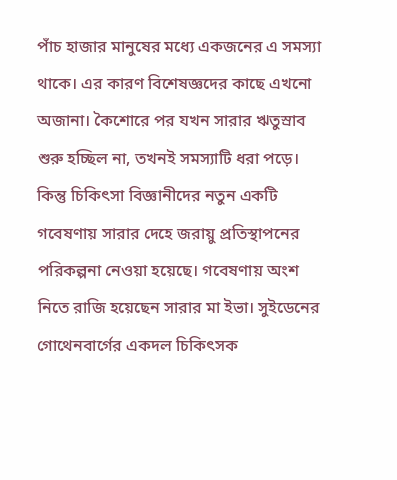পাঁচ হাজার মানুষের মধ্যে একজনের এ সমস্যা থাকে। এর কারণ বিশেষজ্ঞদের কাছে এখনো অজানা। কৈশোরে পর যখন সারার ঋতুস্রাব শুরু হচ্ছিল না, তখনই সমস্যাটি ধরা পড়ে। কিন্তু চিকিৎসা বিজ্ঞানীদের নতুন একটি গবেষণায় সারার দেহে জরায়ু প্রতিস্থাপনের পরিকল্পনা নেওয়া হয়েছে। গবেষণায় অংশ নিতে রাজি হয়েছেন সারার মা ইভা। সুইডেনের গোথেনবার্গের একদল চিকিৎসক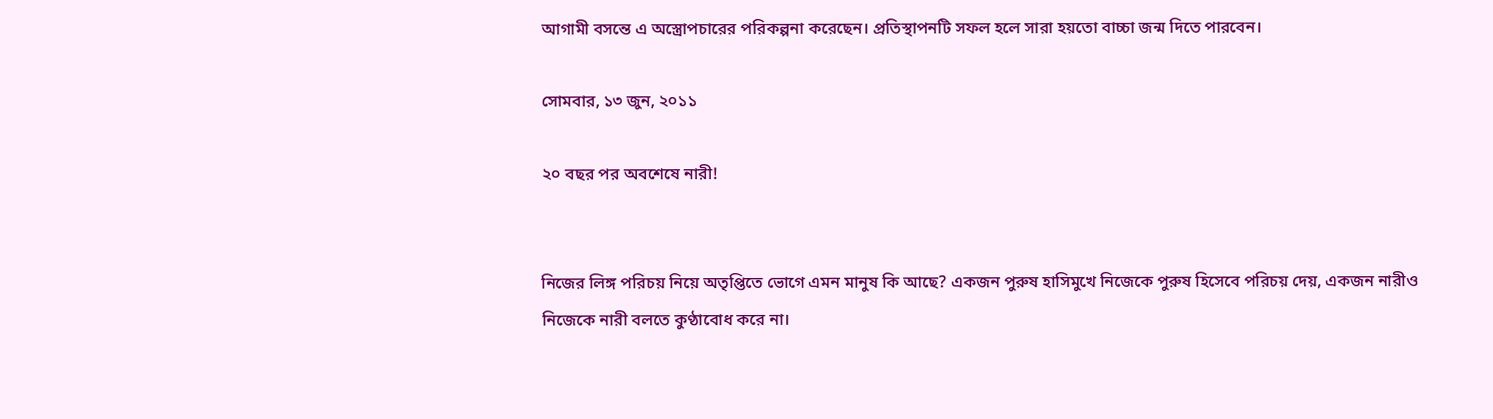আগামী বসন্তে এ অস্ত্রোপচারের পরিকল্পনা করেছেন। প্রতিস্থাপনটি সফল হলে সারা হয়তো বাচ্চা জন্ম দিতে পারবেন।

সোমবার, ১৩ জুন, ২০১১

২০ বছর পর অবশেষে নারী!


নিজের লিঙ্গ পরিচয় নিয়ে অতৃপ্তিতে ভোগে এমন মানুষ কি আছে? একজন পুরুষ হাসিমুখে নিজেকে পুরুষ হিসেবে পরিচয় দেয়, একজন নারীও নিজেকে নারী বলতে কুণ্ঠাবোধ করে না।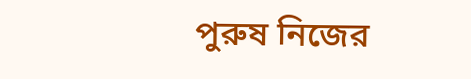পুরুষ নিজের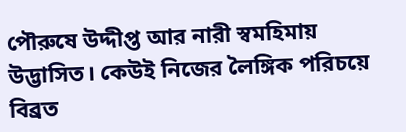পৌরুষে উদ্দীপ্ত আর নারী স্বমহিমায় উদ্ভাসিত। কেউই নিজের লৈঙ্গিক পরিচয়ে বিব্রত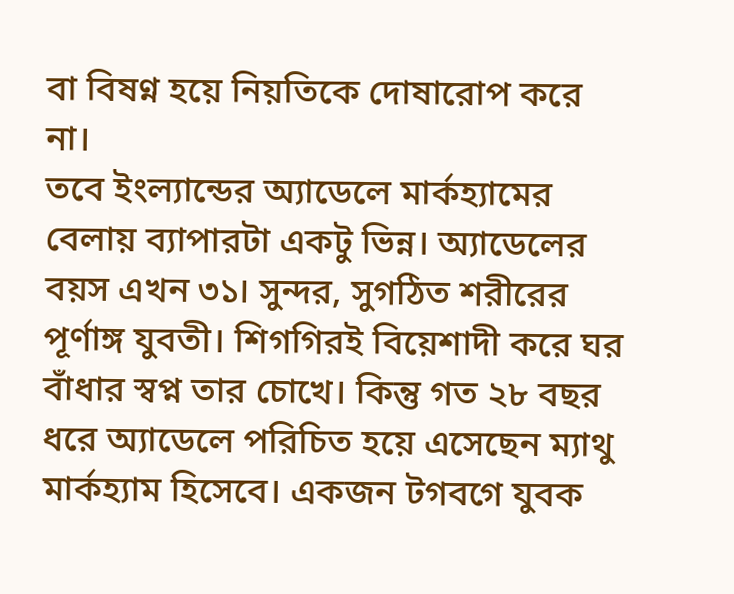বা বিষণ্ন হয়ে নিয়তিকে দোষারোপ করে না।
তবে ইংল্যান্ডের অ্যাডেলে মার্কহ্যামের বেলায় ব্যাপারটা একটু ভিন্ন। অ্যাডেলের বয়স এখন ৩১। সুন্দর, সুগঠিত শরীরের পূর্ণাঙ্গ যুবতী। শিগগিরই বিয়েশাদী করে ঘর বাঁধার স্বপ্ন তার চোখে। কিন্তু গত ২৮ বছর ধরে অ্যাডেলে পরিচিত হয়ে এসেছেন ম্যাথু মার্কহ্যাম হিসেবে। একজন টগবগে যুবক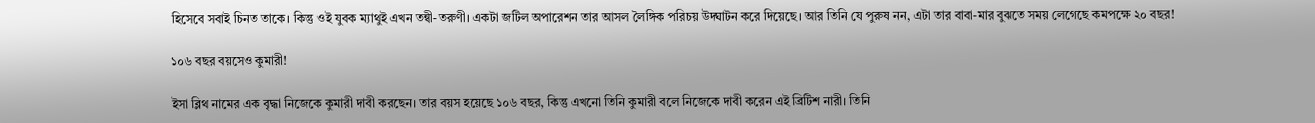হিসেবে সবাই চিনত তাকে। কিন্তু ওই যুবক ম্যাথুই এখন তন্বী-তরুণী। একটা জটিল অপারেশন তার আসল লৈঙ্গিক পরিচয় উদ্ঘাটন করে দিয়েছে। আর তিনি যে পুরুষ নন, এটা তার বাবা-মার বুঝতে সময় লেগেছে কমপক্ষে ২০ বছর!

১০৬ বছর বয়সেও কুমারী!

ইসা ব্লিথ নামের এক বৃদ্ধা নিজেকে কুমারী দাবী করছেন। তার বয়স হয়েছে ১০৬ বছর, কিন্তু এখনো তিনি কুমারী বলে নিজেকে দাবী করেন এই ব্রিটিশ নারী। তিনি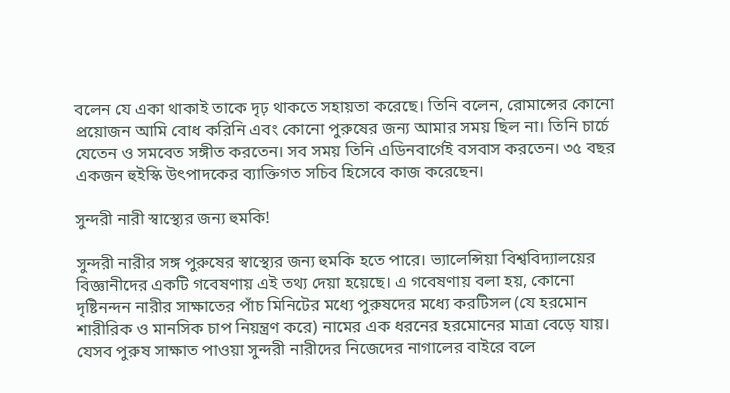বলেন যে একা থাকাই তাকে দৃঢ় থাকতে সহায়তা করেছে। তিনি বলেন, রোমান্সের কোনো প্রয়োজন আমি বোধ করিনি এবং কোনো পুরুষের জন্য আমার সময় ছিল না। তিনি চার্চে যেতেন ও সমবেত সঙ্গীত করতেন। সব সময় তিনি এডিনবার্গেই বসবাস করতেন। ৩৫ বছর একজন হুইস্কি উৎপাদকের ব্যাক্তিগত সচিব হিসেবে কাজ করেছেন।

সুন্দরী নারী স্বাস্থ্যের জন্য হুমকি!

সুন্দরী নারীর সঙ্গ পুরুষের স্বাস্থ্যের জন্য হুমকি হতে পারে। ভ্যালেন্সিয়া বিশ্ববিদ্যালয়ের বিজ্ঞানীদের একটি গবেষণায় এই তথ্য দেয়া হয়েছে। এ গবেষণায় বলা হয়, কোনো দৃষ্টিনন্দন নারীর সাক্ষাতের পাঁচ মিনিটের মধ্যে পুরুষদের মধ্যে করটিসল (যে হরমোন শারীরিক ও মানসিক চাপ নিয়ন্ত্রণ করে) নামের এক ধরনের হরমোনের মাত্রা বেড়ে যায়। যেসব পুরুষ সাক্ষাত পাওয়া সুন্দরী নারীদের নিজেদের নাগালের বাইরে বলে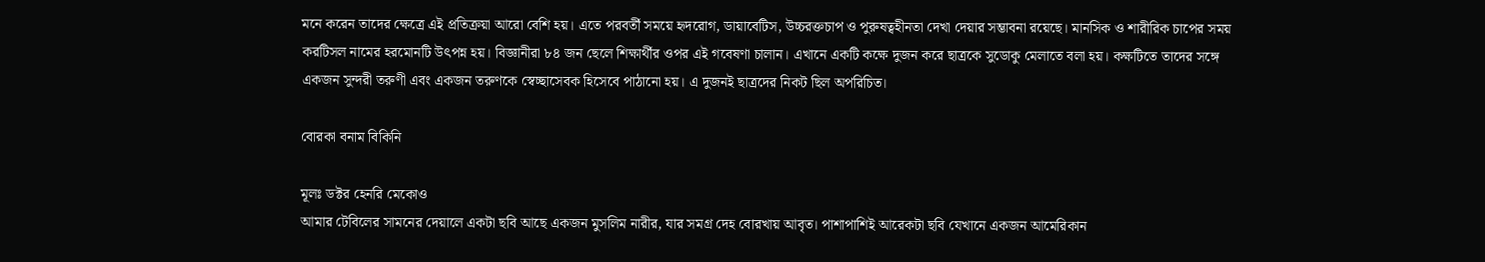মনে করেন তাদের ক্ষেত্রে এই প্রতিক্রয়া আরো বেশি হয়। এতে পরবর্তী সময়ে হৃদরোগ, ডায়াবেটিস, উচ্চরক্তচাপ ও পুরুষত্বহীনতা দেখা দেয়ার সম্ভাবনা রয়েছে। মানসিক ও শারীরিক চাপের সময় করটিসল নামের হরমোনটি উৎপন্ন হয়। বিজ্ঞানীরা ৮৪ জন ছেলে শিক্ষার্থীর ওপর এই গবেষণা চালান। এখানে একটি কক্ষে দুজন করে ছাত্রকে সুডোকু মেলাতে বলা হয়। কক্ষটিতে তাদের সঙ্গে একজন সুন্দরী তরুণী এবং একজন তরুণকে স্বেচ্ছাসেবক হিসেবে পাঠানো হয়। এ দুজনই ছাত্রদের নিকট ছিল অপরিচিত।

বোরকা বনাম বিকিনি

মূলঃ ডক্টর হেনরি মেকোও
আমার টেবিলের সামনের দেয়ালে একটা ছবি আছে একজন মুসলিম নারীর, যার সমগ্র দেহ বোরখায় আবৃত। পাশাপাশিই আরেকটা ছবি যেখানে একজন আমেরিকান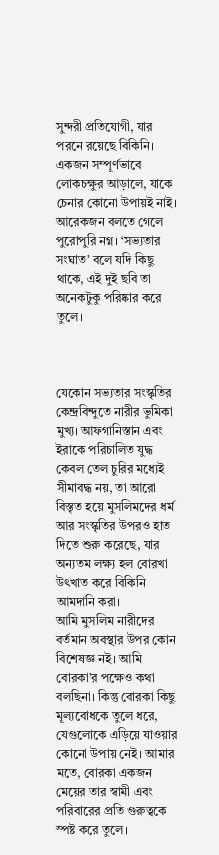সুন্দরী প্রতিযোগী, যার পরনে রয়েছে বিকিনি। একজন সম্পূর্ণভাবে লোকচক্ষুর আড়ালে, যাকে চেনার কোনো উপায়ই নাই। আরেকজন বলতে গেলে পুরোপুরি নগ্ন। ‘সভ্যতার সংঘাত’ বলে যদি কিছু থাকে, এই দুই ছবি তা অনেকটুকু পরিষ্কার করে তুলে।



যেকোন সভ্যতার সংস্কৃতির কেন্দ্রবিন্দুতে নারীর ভুমিকা মুখ্য। আফগানিস্তান এবং ইরাকে পরিচালিত যুদ্ধ কেবল তেল চুরির মধ্যেই সীমাবদ্ধ নয়, তা আরো বিস্তৃত হয়ে মুসলিমদের ধর্ম আর সংস্কৃতির উপরও হাত দিতে শুরু করেছে, যার অন্যতম লক্ষ্য হল বোরখা উৎখাত করে বিকিনি আমদানি করা।
আমি মুসলিম নারীদের বর্তমান অবস্থার উপর কোন বিশেষজ্ঞ নই। আমি বোরকা’র পক্ষেও কথা বলছিনা। কিন্তু বোরকা কিছু মূল্যবোধকে তুলে ধরে, যেগুলোকে এড়িয়ে যাওয়ার কোনো উপায় নেই। আমার মতে, বোরকা একজন মেয়ের তার স্বামী এবং পরিবারের প্রতি গুরুত্বকে স্পষ্ট করে তুলে।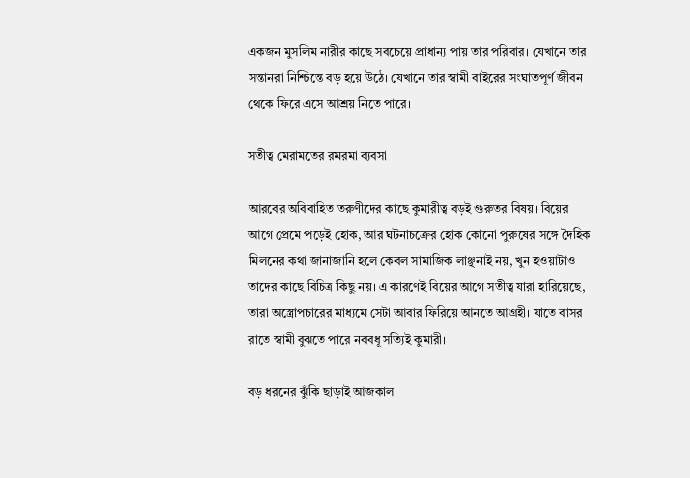একজন মুসলিম নারীর কাছে সবচেয়ে প্রাধান্য পায় তার পরিবার। যেখানে তার সন্তানরা নিশ্চিন্তে বড় হয়ে উঠে। যেখানে তার স্বামী বাইরের সংঘাতপূর্ণ জীবন থেকে ফিরে এসে আশ্রয় নিতে পারে।

সতীত্ব মেরামতের রমরমা ব্যবসা

আরবের অবিবাহিত তরুণীদের কাছে কুমারীত্ব বড়ই গুরুতর বিষয়। বিয়ের আগে প্রেমে পড়েই হোক, আর ঘটনাচক্রের হোক কোনো পুরুষের সঙ্গে দৈহিক মিলনের কথা জানাজানি হলে কেবল সামাজিক লাঞ্ছনাই নয়, খুন হওয়াটাও তাদের কাছে বিচিত্র কিছু নয়। এ কারণেই বিয়ের আগে সতীত্ব যারা হারিয়েছে, তারা অস্ত্রোপচারের মাধ্যমে সেটা আবার ফিরিয়ে আনতে আগ্রহী। যাতে বাসর রাতে স্বামী বুঝতে পারে নববধূ সত্যিই কুমারী।

বড় ধরনের ঝুঁকি ছাড়াই আজকাল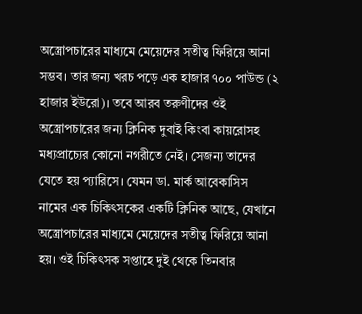অস্ত্রোপচারের মাধ্যমে মেয়েদের সতীত্ব ফিরিয়ে আনা সম্ভব। তার জন্য খরচ পড়ে এক হাজার ৭০০ পাউন্ড (২ হাজার ইউরো)। তবে আরব তরুণীদের ওই অস্ত্রোপচারের জন্য ক্লিনিক দুবাই কিংবা কায়রোসহ মধ্যপ্রাচ্যের কোনো নগরীতে নেই। সেজন্য তাদের যেতে হয় প্যারিসে। যেমন ডা. মার্ক আবেকাসিস নামের এক চিকিৎসকের একটি ক্লিনিক আছে, যেখানে অস্ত্রোপচারের মাধ্যমে মেয়েদের সতীত্ব ফিরিয়ে আনা হয়। ওই চিকিৎসক সপ্তাহে দুই থেকে তিনবার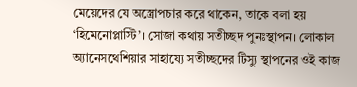মেয়েদের যে অস্ত্রোপচার করে থাকেন, তাকে বলা হয় ‘হিমেনোপ্লাস্টি’। সোজা কথায় সতীচ্ছদ পুনঃস্থাপন। লোকাল অ্যানেসথেশিয়ার সাহায্যে সতীচ্ছদের টিস্যু স্থাপনের ওই কাজ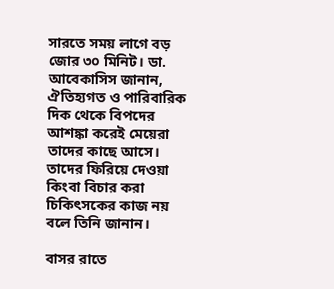সারতে সময় লাগে বড় জোর ৩০ মিনিট। ডা. আবেকাসিস জানান, ঐতিহ্যগত ও পারিবারিক দিক থেকে বিপদের আশঙ্কা করেই মেয়েরা তাদের কাছে আসে। তাদের ফিরিয়ে দেওয়া কিংবা বিচার করা চিকিৎসকের কাজ নয় বলে তিনি জানান।

বাসর রাতে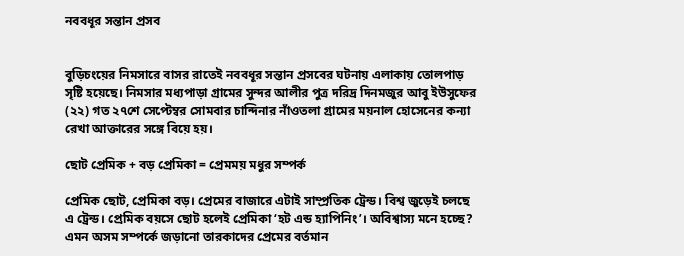নববধূর সন্তান প্রসব


বুড়িচংয়ের নিমসারে বাসর রাতেই নববধূর সন্তান প্রসবের ঘটনায় এলাকায় তোলপাড় সৃষ্টি হয়েছে। নিমসার মধ্যপাড়া গ্রামের সুন্দর আলীর পুত্র দরিদ্র দিনমজুর আবু ইউসুফের (২২) গত ২৭শে সেপ্টেম্বর সোমবার চান্দিনার নাঁওতলা গ্রামের ময়নাল হোসেনের কন্যা রেখা আক্তারের সঙ্গে বিয়ে হয়।

ছোট প্রেমিক + বড় প্রেমিকা = প্রেমময় মধুর সম্পর্ক

প্রেমিক ছোট, প্রেমিকা বড়। প্রেমের বাজারে এটাই সাম্প্রতিক ট্রেন্ড। বিশ্ব জুড়েই চলছে এ ট্রেন্ড। প্রেমিক বয়সে ছোট হলেই প্রেমিকা ‘হট এন্ড হ্যাপিনিং’। অবিশ্বাস্য মনে হচ্ছে? এমন অসম সম্পর্কে জড়ানো তারকাদের প্রেমের বর্তমান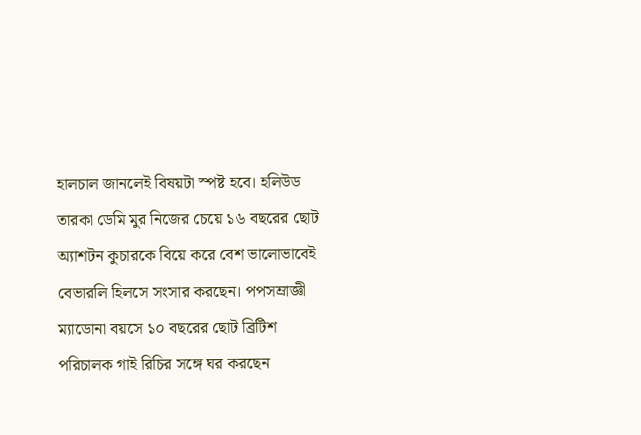হালচাল জানলেই বিষয়টা স্পষ্ট হবে। হলিউড তারকা ডেমি মুর নিজের চেয়ে ১৬ বছরের ছোট অ্যাশটন কুচারকে বিয়ে করে বেশ ভালোভাবেই বেভারলি হিলসে সংসার করছেন। পপসম্রাজ্ঞী ম্যাডোনা বয়সে ১০ বছরের ছোট ব্রিটিশ পরিচালক গাই রিচির সঙ্গে ঘর করছেন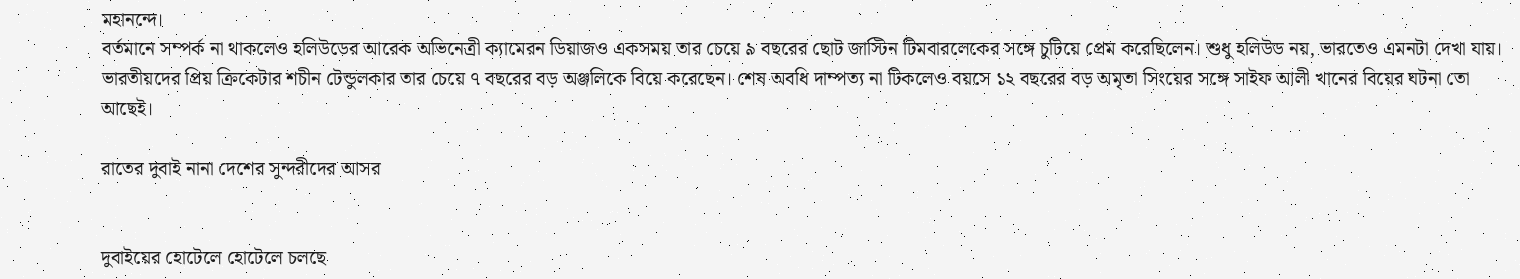মহানন্দে।
বর্তমানে সম্পর্ক না থাকলেও হলিউডের আরেক অভিনেত্রী ক্যামেরন ডিয়াজও একসময় তার চেয়ে ৯ বছরের ছোট জাস্টিন টিমবারলেকের সঙ্গে চুটিয়ে প্রেম করেছিলেন। শুধু হলিউড নয়, ভারতেও এমনটা দেখা যায়। ভারতীয়দের প্রিয় ক্রিকেটার শচীন টেন্ডুলকার তার চেয়ে ৭ বছরের বড় অঞ্জলিকে বিয়ে করেছেন। শেষ অবধি দাম্পত্য না টিকলেও বয়সে ১২ বছরের বড় অমৃতা সিংয়ের সঙ্গে সাইফ আলী খানের বিয়ের ঘটনা তো আছেই।

রাতের দুবাই নানা দেশের সুন্দরীদের আসর


দুবাইয়ের হোটেলে হোটেলে চলছে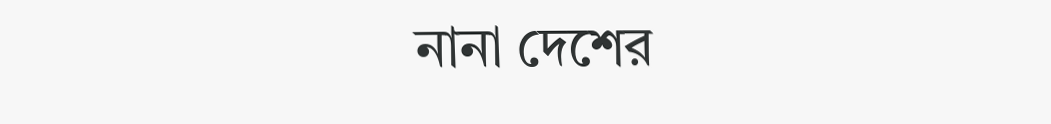নানা দেশের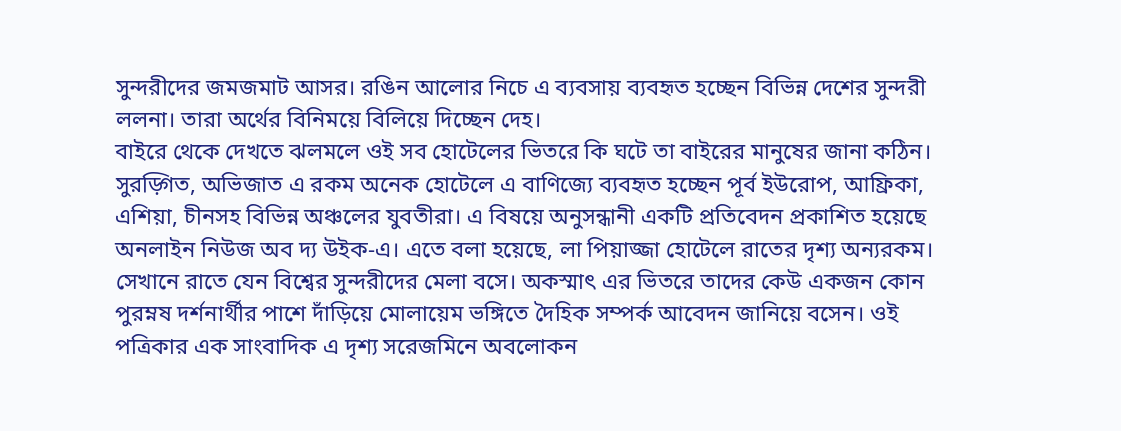সুন্দরীদের জমজমাট আসর। রঙিন আলোর নিচে এ ব্যবসায় ব্যবহৃত হচ্ছেন বিভিন্ন দেশের সুন্দরী ললনা। তারা অর্থের বিনিময়ে বিলিয়ে দিচ্ছেন দেহ।
বাইরে থেকে দেখতে ঝলমলে ওই সব হোটেলের ভিতরে কি ঘটে তা বাইরের মানুষের জানা কঠিন। সুরড়্গিত, অভিজাত এ রকম অনেক হোটেলে এ বাণিজ্যে ব্যবহৃত হচ্ছেন পূর্ব ইউরোপ, আফ্রিকা, এশিয়া, চীনসহ বিভিন্ন অঞ্চলের যুবতীরা। এ বিষয়ে অনুসন্ধানী একটি প্রতিবেদন প্রকাশিত হয়েছে অনলাইন নিউজ অব দ্য উইক-এ। এতে বলা হয়েছে, লা পিয়াজ্জা হোটেলে রাতের দৃশ্য অন্যরকম। সেখানে রাতে যেন বিশ্বের সুন্দরীদের মেলা বসে। অকস্মাৎ এর ভিতরে তাদের কেউ একজন কোন পুরম্নষ দর্শনার্থীর পাশে দাঁড়িয়ে মোলায়েম ভঙ্গিতে দৈহিক সম্পর্ক আবেদন জানিয়ে বসেন। ওই পত্রিকার এক সাংবাদিক এ দৃশ্য সরেজমিনে অবলোকন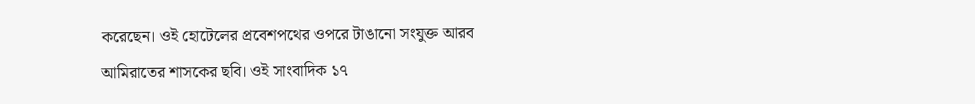করেছেন। ওই হোটেলের প্রবেশপথের ওপরে টাঙানো সংযুক্ত আরব আমিরাতের শাসকের ছবি। ওই সাংবাদিক ১৭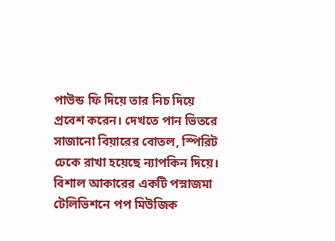পাউন্ড ফি দিয়ে তার নিচ দিয়ে প্রবেশ করেন। দেখতে পান ভিতরে সাজানো বিয়ারের বোতল, স্পিরিট ঢেকে রাখা হয়েছে ন্যাপকিন দিয়ে। বিশাল আকারের একটি পস্নাজমা টেলিভিশনে পপ মিউজিক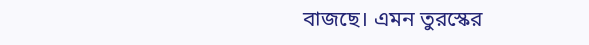বাজছে। এমন তুরস্কের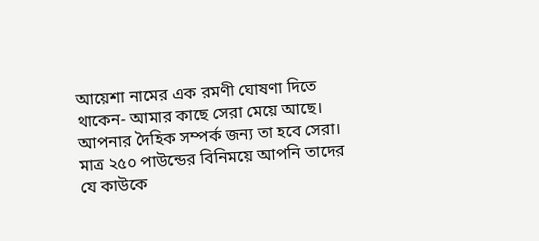আয়েশা নামের এক রমণী ঘোষণা দিতে থাকেন- আমার কাছে সেরা মেয়ে আছে। আপনার দৈহিক সম্পর্ক জন্য তা হবে সেরা। মাত্র ২৫০ পাউন্ডের বিনিময়ে আপনি তাদের যে কাউকে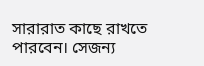সারারাত কাছে রাখতে পারবেন। সেজন্য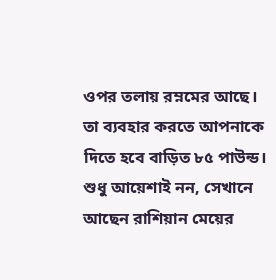ওপর তলায় রম্নমের আছে। তা ব্যবহার করতে আপনাকে দিতে হবে বাড়িত ৮৫ পাউন্ড। শুধু আয়েশাই নন, সেখানে আছেন রাশিয়ান মেয়ের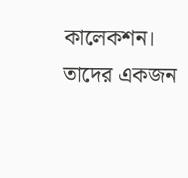কালেকশন। তাদের একজন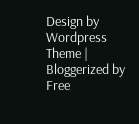Design by Wordpress Theme | Bloggerized by Free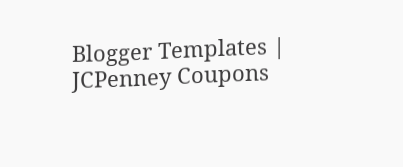Blogger Templates | JCPenney Coupons